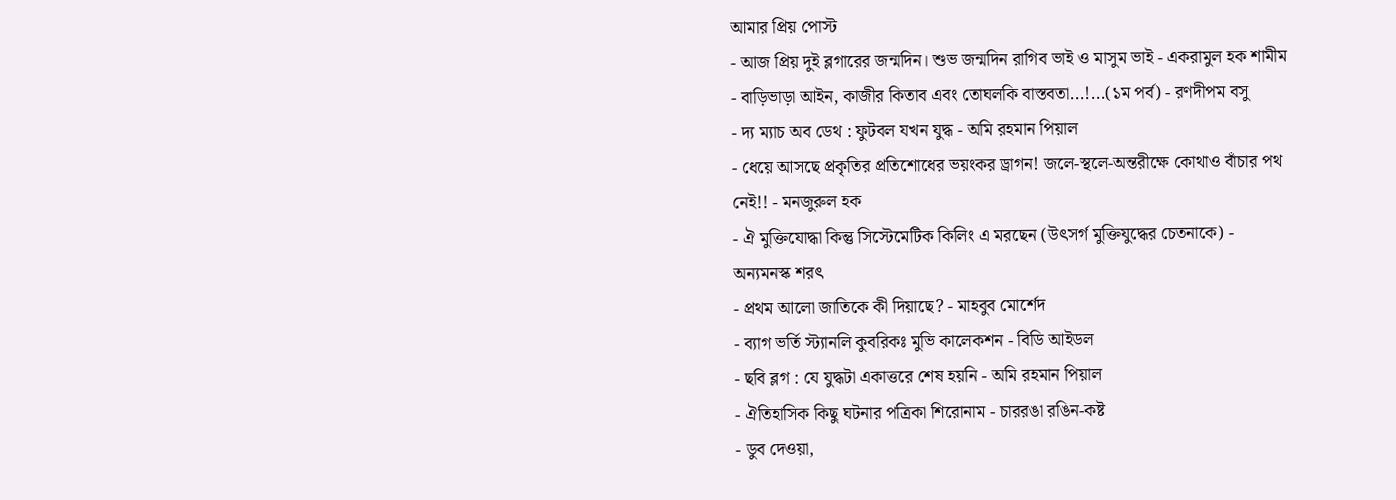আমার প্রিয় পোস্ট
- আজ প্রিয় দুই ব্লগারের জন্মদিন। শুভ জন্মদিন রাগিব ভাই ও মাসুম ভাই - একরামুল হক শামীম
- বাড়িভাড়া আইন, কাজীর কিতাব এবং তোঘলকি বাস্তবতা...!...(১ম পর্ব) - রণদীপম বসু
- দ্য ম্যাচ অব ডেথ : ফুটবল যখন যুদ্ধ - অমি রহমান পিয়াল
- ধেয়ে আসছে প্রকৃতির প্রতিশোধের ভয়ংকর ড্রাগন! জলে-স্থলে-অন্তরীক্ষে কোথাও বাঁচার পথ নেই!! - মনজুরুল হক
- ঐ মুক্তিযোদ্ধা কিন্তু সিস্টেমেটিক কিলিং এ মরছেন (উৎসর্গ মুক্তিযুদ্ধের চেতনাকে) - অন্যমনস্ক শরৎ
- প্রথম আলো জাতিকে কী দিয়াছে? - মাহবুব মোর্শেদ
- ব্যাগ ভর্তি স্ট্যানলি কুবরিকঃ মুভি কালেকশন - বিডি আইডল
- ছবি ব্লগ : যে যুদ্ধটা একাত্তরে শেষ হয়নি - অমি রহমান পিয়াল
- ঐতিহাসিক কিছু ঘটনার পত্রিকা শিরোনাম - চাররঙা রঙিন-কষ্ট
- ডুব দেওয়া,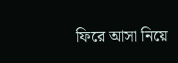ফিরে আসা নিয়ে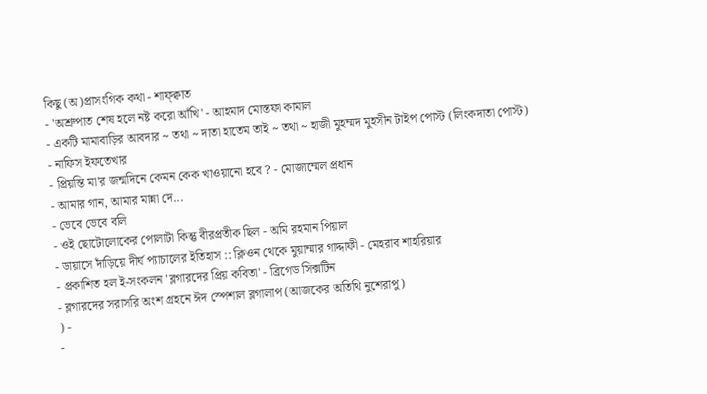কিছু (অ)প্রাসংগিক কথা - শাফ্ক্বাত
- 'অশ্রুপাত শেষ হলে নষ্ট করো আঁখি' - আহমাদ মোস্তফা কামাল
- একটি মামাবাড়ির আবদার ~ তথা ~ দাতা হাতেম তাই ~ তথা ~ হাজী মুহম্মদ মুহসীন টাইপ পোস্ট (লিংকদাতা পোস্ট)
- নাফিস ইফতেখার
- প্রিয়ন্তি মা'র জন্মদিনে কেমন কেক খাওয়ানো হবে ? - মোজাম্মেল প্রধান
- আমার গান, আমার মান্না দে...
- ভেবে ভেবে বলি
- ওই ছোটোলোকের পোলাটা কিন্তু বীরপ্রতীক ছিল - অমি রহমান পিয়াল
- ডায়াসে দাঁড়িয়ে দীর্ঘ প্যাচালের ইতিহাস :: ক্লিওন থেকে মুয়াম্মার গাদ্দাফী - মেহরাব শাহরিয়ার
- প্রকাশিত হল ই-সংকলন 'ব্লগারদের প্রিয় কবিতা' - ব্রিগেড সিক্সটিন
- ব্লগারদের সরাসরি অংশ গ্রহনে ঈদ স্পেশাল ব্লগালাপ (আজকের অতিথি নুশেরাপু)
) -
-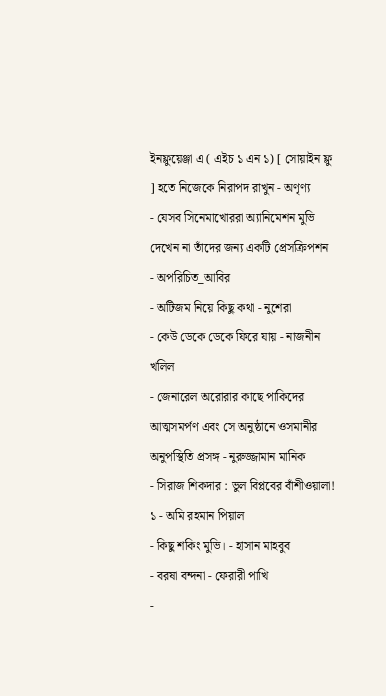ইনফ্লুয়েঞ্জা এ ( এইচ ১ এন ১) [ সোয়াইন ফ্লু ] হতে নিজেকে নিরাপদ রাখুন - অণৃণ্য
- যেসব সিনেমাখোররা অ্যানিমেশন মুভি দেখেন না তাঁদের জন্য একটি প্রেসক্রিপশন - অপরিচিত_আবির
- অটিজম নিয়ে কিছু কথা - নুশেরা
- কেউ ডেকে ডেকে ফিরে যায় - নাজনীন খলিল
- জেনারেল অরোরার কাছে পাকিদের আত্মসমর্পণ এবং সে অনুষ্ঠানে ওসমানীর অনুপস্থিতি প্রসঙ্গ - নুরুজ্জামান মানিক
- সিরাজ শিকদার : ভুল বিপ্লবের বাঁশীওয়ালা! ১ - অমি রহমান পিয়াল
- কিছু শকিং মুভি। - হাসান মাহবুব
- বরষা বন্দনা - ফেরারী পাখি
-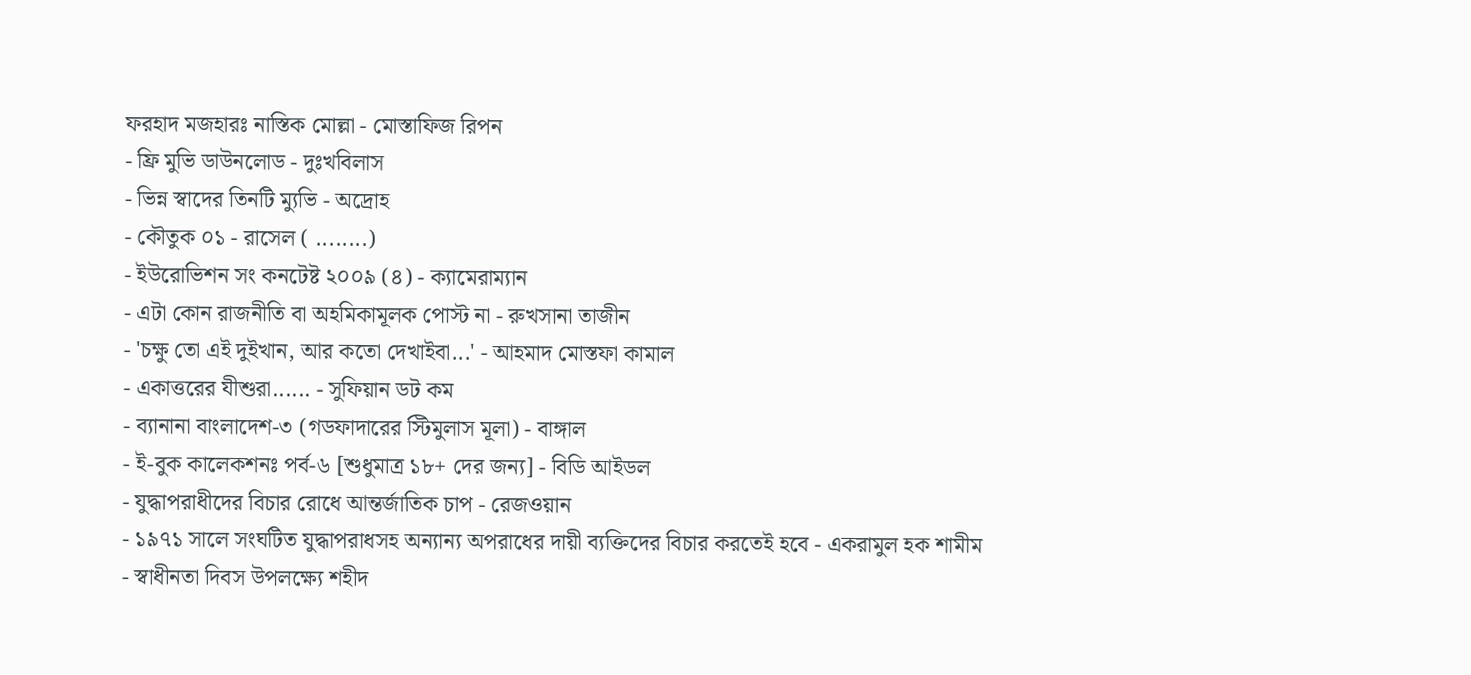ফরহাদ মজহারঃ নাস্তিক মোল্লা - মোস্তাফিজ রিপন
- ফ্রি মুভি ডাউনলোড - দুঃখবিলাস
- ভিন্ন স্বাদের তিনটি ম্যুভি - অদ্রোহ
- কৌতুক ০১ - রাসেল ( ........)
- ইউরোভিশন সং কনটেষ্ট ২০০৯ (৪) - ক্যামেরাম্যান
- এটা কোন রাজনীতি বা অহমিকামূলক পোস্ট না - রুখসানা তাজীন
- 'চক্ষু তো এই দুইখান, আর কতো দেখাইবা...' - আহমাদ মোস্তফা কামাল
- একাত্তরের যীশুরা...... - সুফিয়ান ডট কম
- ব্যানানা বাংলাদেশ-৩ (গডফাদারের স্টিমুলাস মূলা) - বাঙ্গাল
- ই-বুক কালেকশনঃ পর্ব-৬ [শুধুমাত্র ১৮+ দের জন্য] - বিডি আইডল
- যুদ্ধাপরাধীদের বিচার রোধে আন্তর্জাতিক চাপ - রেজওয়ান
- ১৯৭১ সালে সংঘটিত যুদ্ধাপরাধসহ অন্যান্য অপরাধের দায়ী ব্যক্তিদের বিচার করতেই হবে - একরামুল হক শামীম
- স্বাধীনতা দিবস উপলক্ষ্যে শহীদ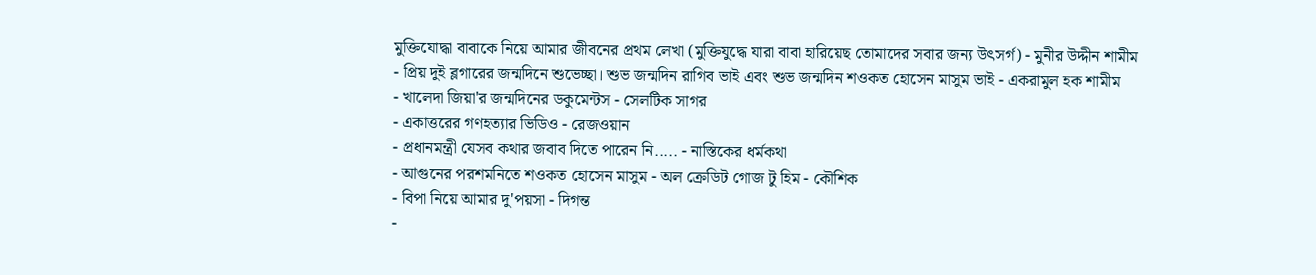মুক্তিযোদ্ধা বাবাকে নিয়ে আমার জীবনের প্রথম লেখা (মুক্তিযুদ্ধে যারা বাবা হারিয়েছ তোমাদের সবার জন্য উৎসর্গ) - মুনীর উদ্দীন শামীম
- প্রিয় দুই ব্লগারের জন্মদিনে শুভেচ্ছা। শুভ জন্মদিন রাগিব ভাই এবং শুভ জন্মদিন শওকত হোসেন মাসুম ভাই - একরামুল হক শামীম
- খালেদা জিয়া'র জন্মদিনের ডকুমেন্টস - সেলটিক সাগর
- একাত্তরের গণহত্যার ভিডিও - রেজওয়ান
- প্রধানমন্ত্রী যেসব কথার জবাব দিতে পারেন নি..... - নাস্তিকের ধর্মকথা
- আগুনের পরশমনিতে শওকত হোসেন মাসুম - অল ক্রেডিট গোজ টু হিম - কৌশিক
- বিপা নিয়ে আমার দু'পয়সা - দিগন্ত
-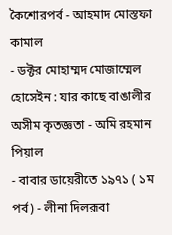কৈশোরপর্ব - আহমাদ মোস্তফা কামাল
- ডক্টর মোহাম্মদ মোজাম্মেল হোসেইন : যার কাছে বাঙালীর অসীম কৃতজ্ঞতা - অমি রহমান পিয়াল
- বাবার ডায়েরীতে ১৯৭১ ( ১ম পর্ব) - লীনা দিলরূবা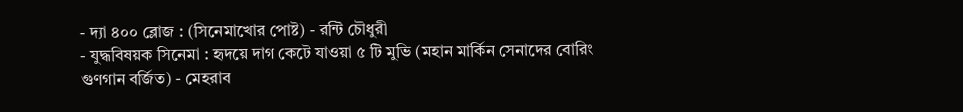- দ্যা ৪০০ ব্লোজ : (সিনেমাখোর পোষ্ট) - রন্টি চৌধুরী
- যুদ্ধবিষয়ক সিনেমা : হৃদয়ে দাগ কেটে যাওয়া ৫ টি মুভি (মহান মার্কিন সেনাদের বোরিং গুণগান বর্জিত) - মেহরাব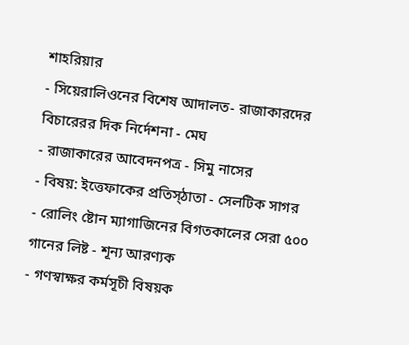শাহরিয়ার
- সিয়েরালিওনের বিশেষ আদালত- রাজাকারদের বিচারেরর দিক নির্দেশনা - মেঘ
- রাজাকারের আবেদনপত্র - সিমু নাসের
- বিষয়: ইত্তেফাকের প্রতিস্ঠাতা - সেলটিক সাগর
- রোলিং ষ্টোন ম্যাগাজিনের বিগতকালের সেরা ৫০০ গানের লিষ্ট - শূন্য আরণ্যক
- গণস্বাক্ষর কর্মসূচী বিষয়ক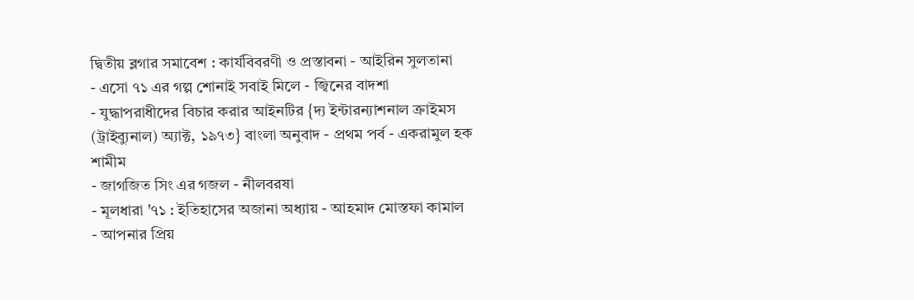দ্বিতীয় ব্লগার সমাবেশ : কার্যবিবরণী ও প্রস্তাবনা - আইরিন সুলতানা
- এসো ৭১ এর গল্প শোনাই সবাই মিলে - জ্বিনের বাদশা
- যুদ্ধাপরাধীদের বিচার করার আইনটির {দ্য ইন্টারন্যাশনাল ক্রাইমস (ট্রাইব্যুনাল) অ্যাক্ট, ১৯৭৩} বাংলা অনুবাদ - প্রথম পর্ব - একরামুল হক শামীম
- জাগজিত সিং এর গজল - নীলবরষা
- মূলধারা '৭১ : ইতিহাসের অজানা অধ্যায় - আহমাদ মোস্তফা কামাল
- আপনার প্রিয়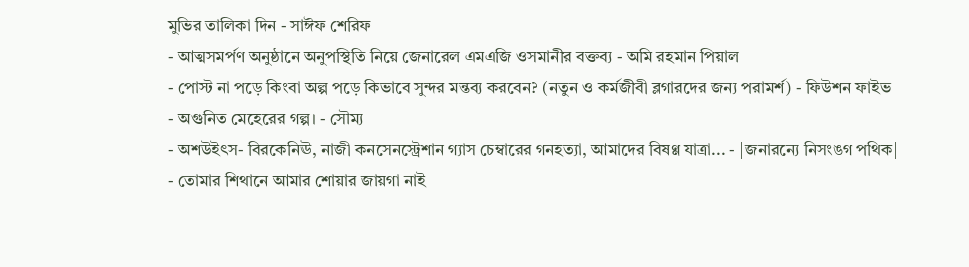মুভির তালিকা দিন - সাঈফ শেরিফ
- আত্মসমর্পণ অনুষ্ঠানে অনুপস্থিতি নিয়ে জেনারেল এমএজি ওসমানীর বক্তব্য - অমি রহমান পিয়াল
- পোস্ট না পড়ে কিংবা অল্প পড়ে কিভাবে সুন্দর মন্তব্য করবেন? (নতুন ও কর্মজীবী ব্লগারদের জন্য পরামর্শ) - ফিউশন ফাইভ
- অগুনিত মেহেরের গল্প। - সৌম্য
- অশউইৎস- বিরকেনিঊ, নাজী কনসেনস্ট্রেশান গ্যাস চেম্বারের গনহত্যা, আমাদের বিষণ্ণ যাত্রা... - |জনারন্যে নিসংঙগ পথিক|
- তোমার শিথানে আমার শোয়ার জায়গা নাই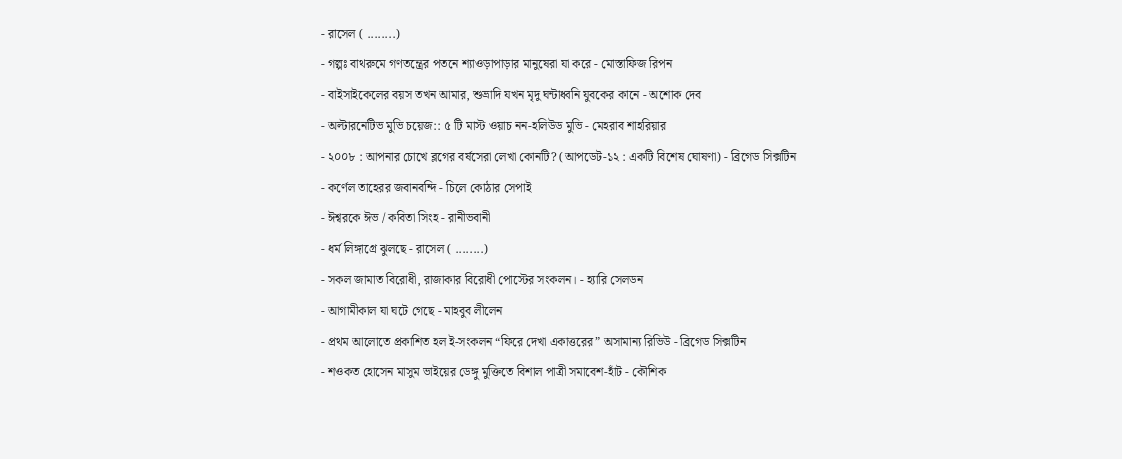- রাসেল ( ........)
- গল্পঃ বাথরুমে গণতন্ত্রের পতনে শ্যাওড়াপাড়ার মানুষেরা যা করে - মোস্তাফিজ রিপন
- বাইসাইকেলের বয়স তখন আমার, শুভ্রাদি যখন মৃদু ঘন্টাধ্বনি যুবকের কানে - অশোক দেব
- অল্টারনেটিভ মুভি চয়েজ:: ৫ টি মাস্ট ওয়াচ নন-হলিউড মুভি - মেহরাব শাহরিয়ার
- ২০০৮ : আপনার চোখে ব্লগের বর্ষসেরা লেখা কোনটি? (আপডেট-১২ : একটি বিশেষ ঘোষণা) - ব্রিগেড সিক্সটিন
- কর্ণেল তাহেরর জবানবন্দি - চিলে কোঠার সেপাই
- ঈশ্বরকে ঈভ / কবিতা সিংহ - রানীভবানী
- ধর্ম লিঙ্গাগ্রে ঝুলছে - রাসেল ( ........)
- সকল জামাত বিরোধী, রাজাকার বিরোধী পোস্টের সংকলন। - হ্যারি সেলডন
- আগামীকাল যা ঘটে গেছে - মাহবুব লীলেন
- প্রথম আলোতে প্রকাশিত হল ই-সংকলন “ফিরে দেখা একাত্তরের” অসামান্য রিভিউ - ব্রিগেড সিক্সটিন
- শওকত হোসেন মাসুম ভাইয়ের ডেঙ্গু মুক্তিতে বিশাল পাত্রী সমাবেশ-হাঁট - কৌশিক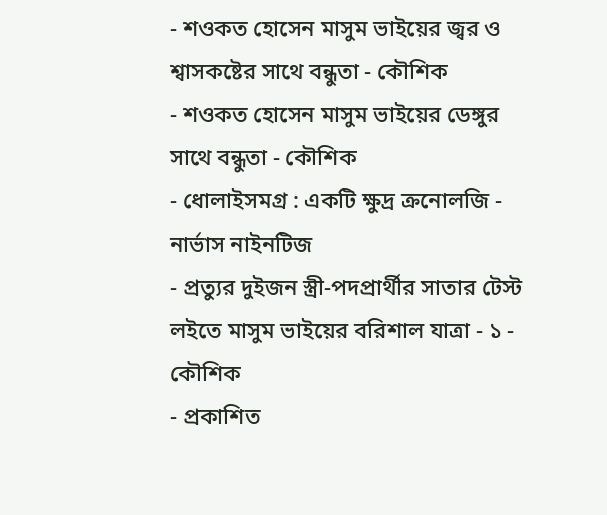- শওকত হোসেন মাসুম ভাইয়ের জ্বর ও শ্বাসকষ্টের সাথে বন্ধুতা - কৌশিক
- শওকত হোসেন মাসুম ভাইয়ের ডেঙ্গুর সাথে বন্ধুতা - কৌশিক
- ধোলাইসমগ্র : একটি ক্ষুদ্র ক্রনোলজি - নার্ভাস নাইনটিজ
- প্রত্যুর দুইজন স্ত্রী-পদপ্রার্থীর সাতার টেস্ট লইতে মাসুম ভাইয়ের বরিশাল যাত্রা - ১ - কৌশিক
- প্রকাশিত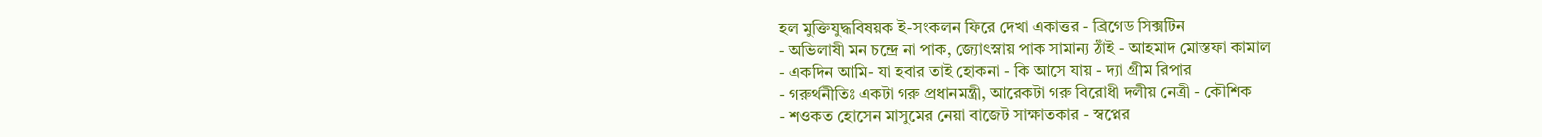হল মুক্তিযুদ্ধবিষয়ক ই-সংকলন ফিরে দেখা একাত্তর - ব্রিগেড সিক্সটিন
- অভিলাষী মন চন্দ্রে না পাক, জ্যোৎস্নায় পাক সামান্য ঠাঁই - আহমাদ মোস্তফা কামাল
- একদিন আমি- যা হবার তাই হোকনা - কি আসে যায় - দ্যা গ্রীম রিপার
- গরুর্থনীতিঃ একটা গরু প্রধানমন্ত্রী, আরেকটা গরু বিরোধী দলীয় নেত্রী - কৌশিক
- শওকত হোসেন মাসুমের নেয়া বাজেট সাক্ষাতকার - স্বপ্নের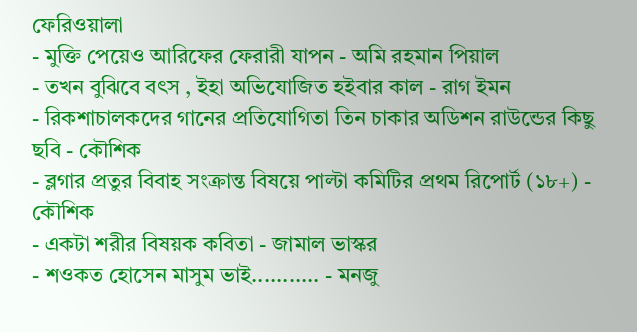ফেরিওয়ালা
- মুক্তি পেয়েও আরিফের ফেরারী যাপন - অমি রহমান পিয়াল
- তখন বুঝিবে বৎস , ইহা অভিযোজিত হইবার কাল - রাগ ইমন
- রিকশাচালকদের গানের প্রতিযোগিতা তিন চাকার অডিশন রাউন্ডের কিছু ছবি - কৌশিক
- ব্লগার প্রতুর বিবাহ সংক্রান্ত বিষয়ে পাল্টা কমিটির প্রথম রিপোর্ট (১৮+) - কৌশিক
- একটা শরীর বিষয়ক কবিতা - জামাল ভাস্কর
- শওকত হোসেন মাসুম ভাই........... - মনজু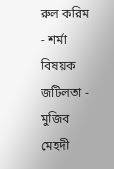রুল করিম
- শর্মা বিষয়ক জটিলতা - মুজিব মেহদী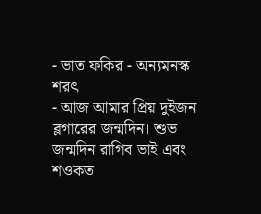- ভাত ফকির - অন্যমনস্ক শরৎ
- আজ আমার প্রিয় দুইজন ব্লগারের জন্মদিন। শুভ জন্মদিন রাগিব ভাই এবং শওকত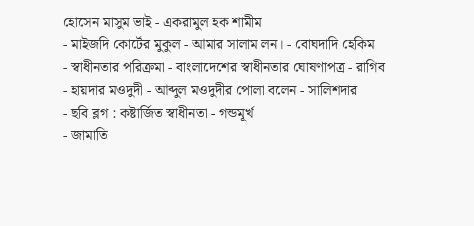হোসেন মাসুম ভাই - একরামুল হক শামীম
- মাইজদি কোর্টের মুকুল - আমার সালাম লন। - বোঘদাদি হেকিম
- স্বাধীনতার পরিক্রমা - বাংলাদেশের স্বাধীনতার ঘোষণাপত্র - রাগিব
- হায়দার মওদুদী - আব্দুল মওদুদীর পোলা বলেন - সালিশদার
- ছবি ব্লগ : কষ্টার্জিত স্বাধীনতা - গন্ডমূর্খ
- জামাতি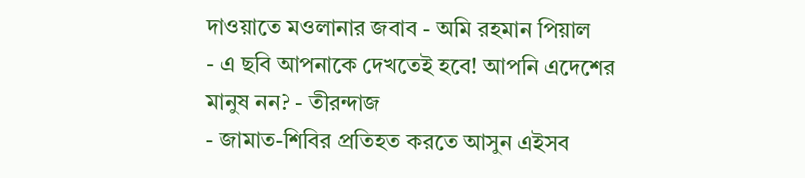দাওয়াতে মওলানার জবাব - অমি রহমান পিয়াল
- এ ছবি আপনাকে দেখতেই হবে! আপনি এদেশের মানুষ নন? - তীরন্দাজ
- জামাত-শিবির প্রতিহত করতে আসুন এইসব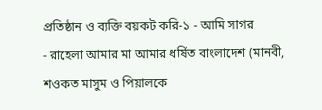প্রতিষ্ঠান ও ব্যক্তি বয়কট করি-১ - আমি সাগর
- রাহেলা আমার মা আমার ধর্ষিত বাংলাদেশ (মানবী, শওকত মাসুম ও পিয়ালকে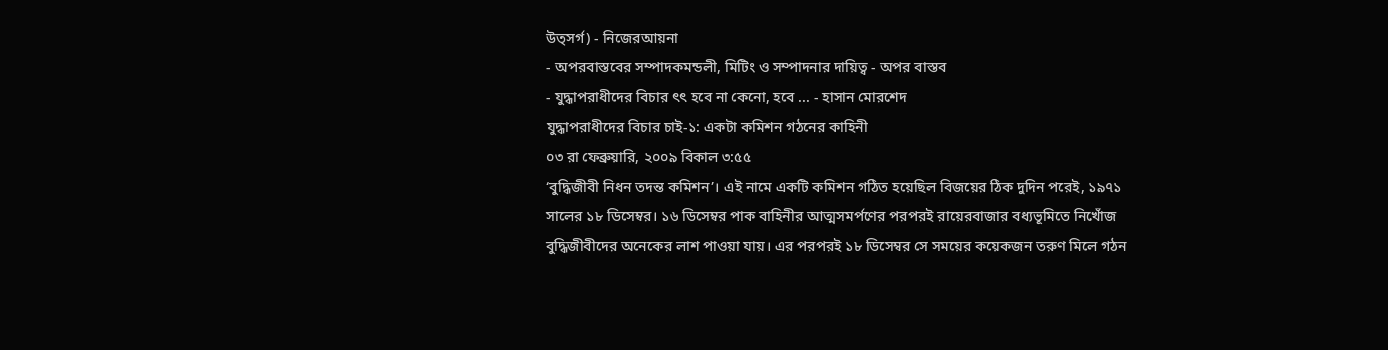উত্সর্গ) - নিজেরআয়না
- অপরবাস্তবের সম্পাদকমন্ডলী, মিটিং ও সম্পাদনার দায়িত্ব - অপর বাস্তব
- যুদ্ধাপরাধীদের বিচার ৎৎ হবে না কেনো, হবে ... - হাসান মোরশেদ
যুদ্ধাপরাধীদের বিচার চাই-১: একটা কমিশন গঠনের কাহিনী
০৩ রা ফেব্রুয়ারি, ২০০৯ বিকাল ৩:৫৫
‘বুদ্ধিজীবী নিধন তদন্ত কমিশন’। এই নামে একটি কমিশন গঠিত হয়েছিল বিজয়ের ঠিক দুদিন পরেই, ১৯৭১ সালের ১৮ ডিসেম্বর। ১৬ ডিসেম্বর পাক বাহিনীর আত্মসমর্পণের পরপরই রায়েরবাজার বধ্যভূমিতে নিখোঁজ বুদ্ধিজীবীদের অনেকের লাশ পাওয়া যায়। এর পরপরই ১৮ ডিসেম্বর সে সময়ের কয়েকজন তরুণ মিলে গঠন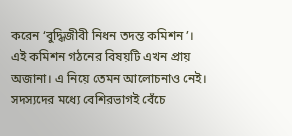করেন ‘বুদ্ধিজীবী নিধন তদন্ত কমিশন’।
এই কমিশন গঠনের বিষয়টি এখন প্রায় অজানা। এ নিয়ে তেমন আলোচনাও নেই। সদস্যদের মধ্যে বেশিরভাগই বেঁচে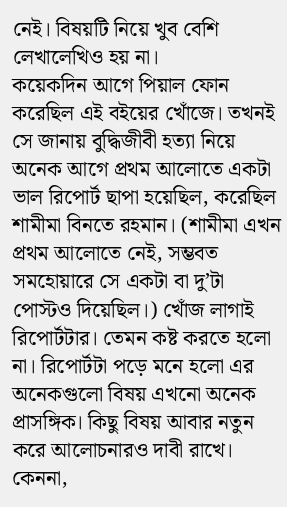নেই। বিষয়টি নিয়ে খুব বেশি লেখালেখিও হয় না।
কয়েকদিন আগে পিয়াল ফোন করেছিল এই বইয়ের খোঁজে। তখনই সে জানায় বুদ্ধিজীবী হত্যা নিয়ে অনেক আগে প্রথম আলোতে একটা ভাল রিপোর্ট ছাপা হয়েছিল, করেছিল শামীমা বিনতে রহমান। (শামীমা এখন প্রথম আলোতে নেই, সম্ভবত সমহোয়ারে সে একটা বা দু’টা পোস্টও দিয়েছিল।) খোঁজ লাগাই রিপোর্টটার। তেমন কষ্ট করতে হলো না। রিপোর্টটা পড়ে মনে হলো এর অনেকগুলো বিষয় এখনো অনেক প্রাসঙ্গিক। কিছু বিষয় আবার নতুন করে আলোচনারও দাবী রাখে। কেননা,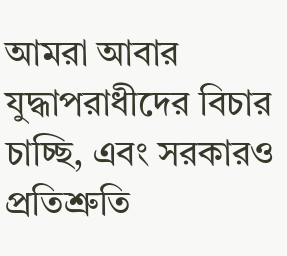আমরা আবার যুদ্ধাপরাধীদের বিচার চাচ্ছি, এবং সরকারও প্রতিশ্রুতি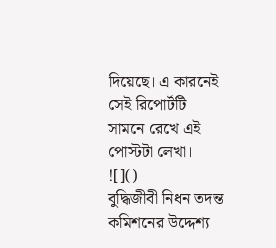দিয়েছে। এ কারনেই সেই রিপোর্টটি সামনে রেখে এই পোস্টটা লেখা।
![]()
বুদ্ধিজীবী নিধন তদন্ত কমিশনের উদ্দেশ্য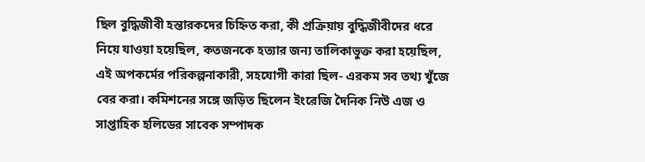ছিল বুদ্ধিজীবী হন্তারকদের চিহ্নিত করা, কী প্রক্রিয়ায় বুদ্ধিজীবীদের ধরে নিয়ে যাওয়া হয়েছিল, কতজনকে হত্যার জন্য তালিকাভুক্ত করা হয়েছিল, এই অপকর্মের পরিকল্পনাকারী, সহযোগী কারা ছিল- এরকম সব তথ্য খুঁজে বের করা। কমিশনের সঙ্গে জড়িত ছিলেন ইংরেজি দৈনিক নিউ এজ ও সাপ্তাহিক হলিডের সাবেক সম্পাদক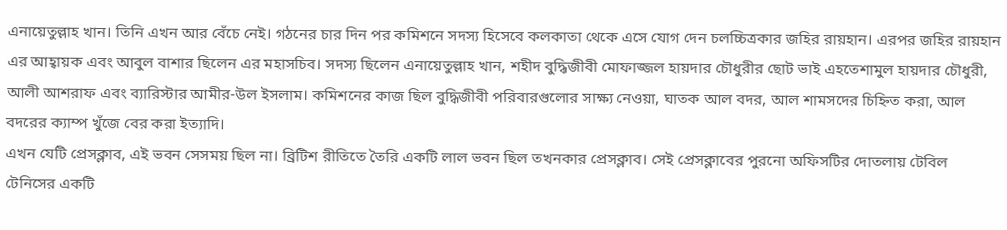এনায়েতুল্লাহ খান। তিনি এখন আর বেঁচে নেই। গঠনের চার দিন পর কমিশনে সদস্য হিসেবে কলকাতা থেকে এসে যোগ দেন চলচ্চিত্রকার জহির রায়হান। এরপর জহির রায়হান এর আহ্বায়ক এবং আবুল বাশার ছিলেন এর মহাসচিব। সদস্য ছিলেন এনায়েতুল্লাহ খান, শহীদ বুদ্ধিজীবী মোফাজ্জল হায়দার চৌধুরীর ছোট ভাই এহতেশামুল হায়দার চৌধুরী, আলী আশরাফ এবং ব্যারিস্টার আমীর-উল ইসলাম। কমিশনের কাজ ছিল বুদ্ধিজীবী পরিবারগুলোর সাক্ষ্য নেওয়া, ঘাতক আল বদর, আল শামসদের চিহ্নিত করা, আল বদরের ক্যাম্প খুঁজে বের করা ইত্যাদি।
এখন যেটি প্রেসক্লাব, এই ভবন সেসময় ছিল না। ব্রিটিশ রীতিতে তৈরি একটি লাল ভবন ছিল তখনকার প্রেসক্লাব। সেই প্রেসক্লাবের পুরনো অফিসটির দোতলায় টেবিল টেনিসের একটি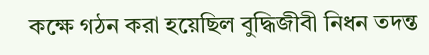কক্ষে গঠন করা হয়েছিল বুদ্ধিজীবী নিধন তদন্ত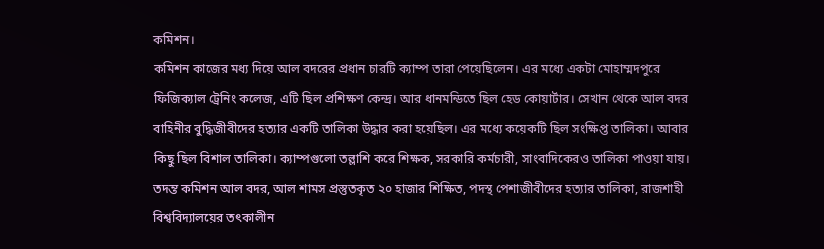কমিশন।
কমিশন কাজের মধ্য দিয়ে আল বদরের প্রধান চারটি ক্যাম্প তারা পেয়েছিলেন। এর মধ্যে একটা মোহাম্মদপুরে ফিজিক্যাল ট্রেনিং কলেজ, এটি ছিল প্রশিক্ষণ কেন্দ্র। আর ধানমন্ডিতে ছিল হেড কোয়ার্টার। সেখান থেকে আল বদর বাহিনীর বুদ্ধিজীবীদের হত্যার একটি তালিকা উদ্ধার করা হয়েছিল। এর মধ্যে কয়েকটি ছিল সংক্ষিপ্ত তালিকা। আবার কিছু ছিল বিশাল তালিকা। ক্যাম্পগুলো তল্লাশি করে শিক্ষক, সরকারি কর্মচারী, সাংবাদিকেরও তালিকা পাওয়া যায়।
তদন্ত কমিশন আল বদর, আল শামস প্রস্তুতকৃত ২০ হাজার শিক্ষিত, পদস্থ পেশাজীবীদের হত্যার তালিকা, রাজশাহী বিশ্ববিদ্যালয়ের তৎকালীন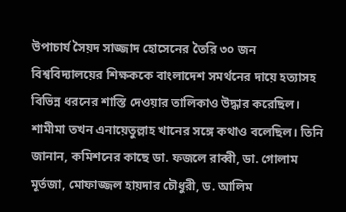উপাচার্য সৈয়দ সাজ্জাদ হোসেনের তৈরি ৩০ জন বিশ্ববিদ্যালয়ের শিক্ষককে বাংলাদেশ সমর্থনের দায়ে হত্যাসহ বিভিন্ন ধরনের শাস্তি দেওয়ার তালিকাও উদ্ধার করেছিল।
শামীমা তখন এনায়েতুল্লাহ খানের সঙ্গে কথাও বলেছিল। তিনি জানান, কমিশনের কাছে ডা. ফজলে রাব্বী, ডা. গোলাম মূর্তজা, মোফাজ্জল হায়দার চৌধুরী, ড. আলিম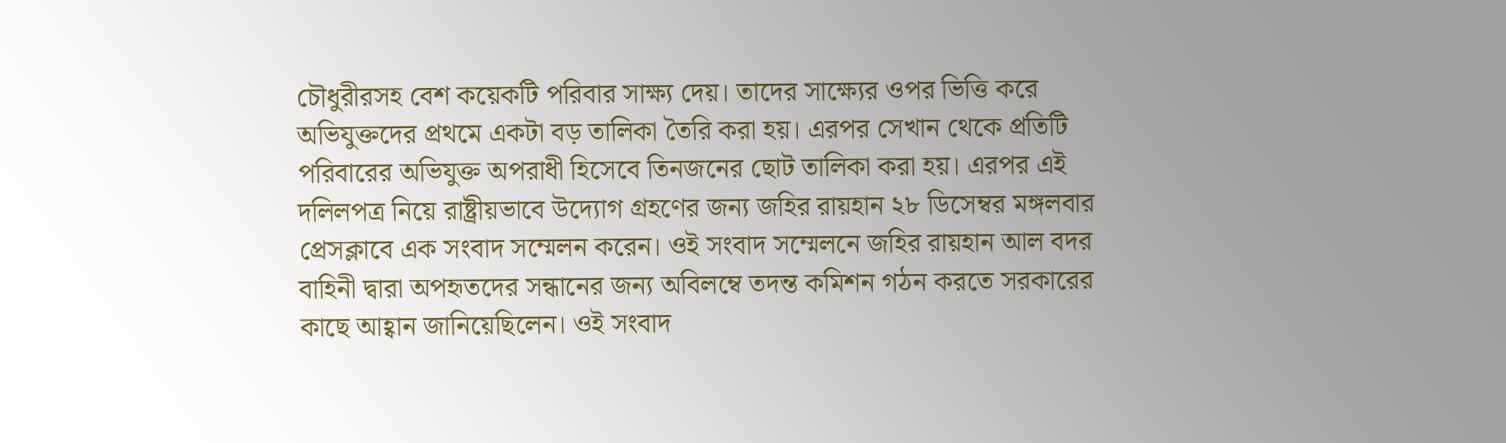চৌধুরীরসহ বেশ কয়েকটি পরিবার সাক্ষ্য দেয়। তাদের সাক্ষ্যের ওপর ভিত্তি করে অভিযুক্তদের প্রথমে একটা বড় তালিকা তৈরি করা হয়। এরপর সেখান থেকে প্রতিটি পরিবারের অভিযুক্ত অপরাধী হিসেবে তিনজনের ছোট তালিকা করা হয়। এরপর এই দলিলপত্র নিয়ে রাষ্ট্রীয়ভাবে উদ্যোগ গ্রহণের জন্য জহির রায়হান ২৮ ডিসেম্বর মঙ্গলবার প্রেসক্লাবে এক সংবাদ সম্মেলন করেন। ওই সংবাদ সম্মেলনে জহির রায়হান আল বদর বাহিনী দ্বারা অপহৃতদের সন্ধানের জন্য অবিলম্বে তদন্ত কমিশন গঠন করতে সরকারের কাছে আহ্বান জানিয়েছিলেন। ওই সংবাদ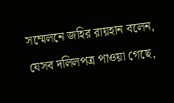সম্মেলনে জহির রায়হান বলেন, যেসব দলিলপত্র পাওয়া গেছে,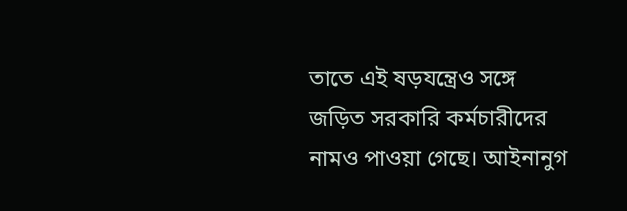তাতে এই ষড়যন্ত্রেও সঙ্গে জড়িত সরকারি কর্মচারীদের নামও পাওয়া গেছে। আইনানুগ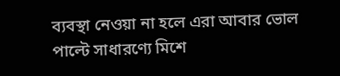ব্যবস্থা নেওয়া না হলে এরা আবার ভোল পাল্টে সাধারণ্যে মিশে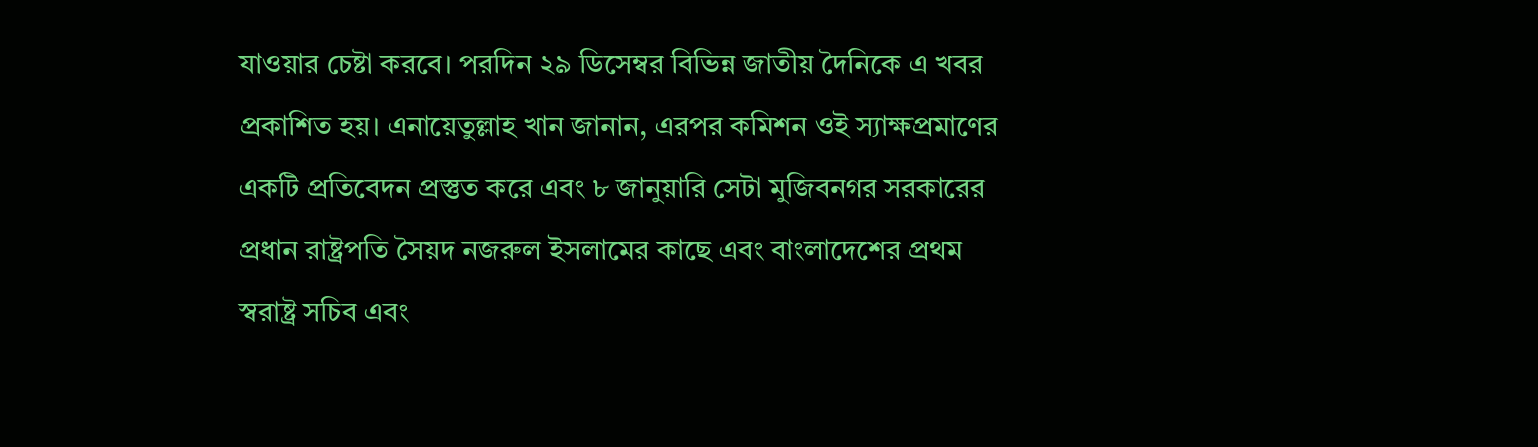যাওয়ার চেষ্টা করবে। পরদিন ২৯ ডিসেম্বর বিভিন্ন জাতীয় দৈনিকে এ খবর প্রকাশিত হয়। এনায়েতুল্লাহ খান জানান, এরপর কমিশন ওই স্যাক্ষপ্রমাণের একটি প্রতিবেদন প্রস্তুত করে এবং ৮ জানুয়ারি সেটা মুজিবনগর সরকারের প্রধান রাষ্ট্রপতি সৈয়দ নজরুল ইসলামের কাছে এবং বাংলাদেশের প্রথম স্বরাষ্ট্র সচিব এবং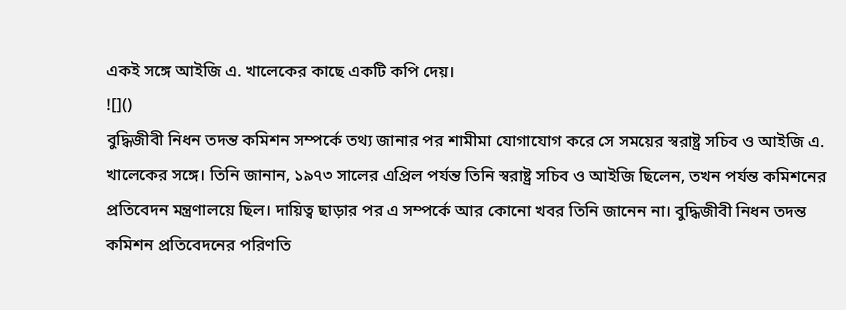একই সঙ্গে আইজি এ. খালেকের কাছে একটি কপি দেয়।
![]()
বুদ্ধিজীবী নিধন তদন্ত কমিশন সম্পর্কে তথ্য জানার পর শামীমা যোগাযোগ করে সে সময়ের স্বরাষ্ট্র সচিব ও আইজি এ. খালেকের সঙ্গে। তিনি জানান, ১৯৭৩ সালের এপ্রিল পর্যন্ত তিনি স্বরাষ্ট্র সচিব ও আইজি ছিলেন, তখন পর্যন্ত কমিশনের প্রতিবেদন মন্ত্রণালয়ে ছিল। দায়িত্ব ছাড়ার পর এ সম্পর্কে আর কোনো খবর তিনি জানেন না। বুদ্ধিজীবী নিধন তদন্ত কমিশন প্রতিবেদনের পরিণতি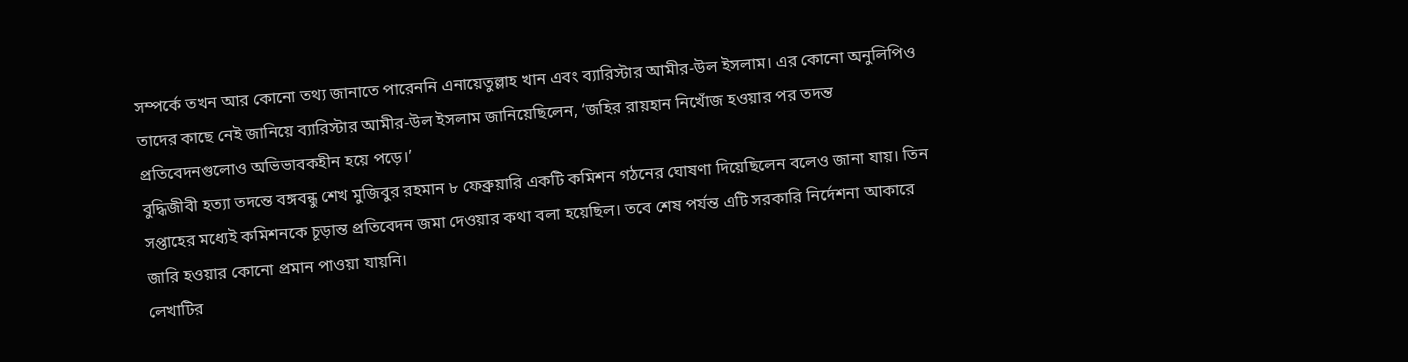সম্পর্কে তখন আর কোনো তথ্য জানাতে পারেননি এনায়েতুল্লাহ খান এবং ব্যারিস্টার আমীর-উল ইসলাম। এর কোনো অনুলিপিও তাদের কাছে নেই জানিয়ে ব্যারিস্টার আমীর-উল ইসলাম জানিয়েছিলেন, ‘জহির রায়হান নিখোঁজ হওয়ার পর তদন্ত প্রতিবেদনগুলোও অভিভাবকহীন হয়ে পড়ে।’
বুদ্ধিজীবী হত্যা তদন্তে বঙ্গবন্ধু শেখ মুজিবুর রহমান ৮ ফেব্রুয়ারি একটি কমিশন গঠনের ঘোষণা দিয়েছিলেন বলেও জানা যায়। তিন সপ্তাহের মধ্যেই কমিশনকে চূড়ান্ত প্রতিবেদন জমা দেওয়ার কথা বলা হয়েছিল। তবে শেষ পর্যন্ত এটি সরকারি নির্দেশনা আকারে জারি হওয়ার কোনো প্রমান পাওয়া যায়নি।
লেখাটির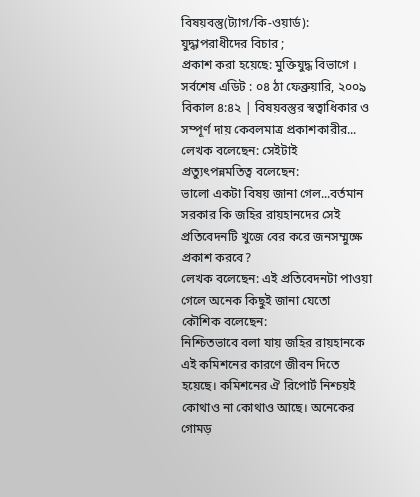বিষয়বস্তু(ট্যাগ/কি-ওয়ার্ড): যুদ্ধাপরাধীদের বিচার ;
প্রকাশ করা হয়েছে: মুক্তিযুদ্ধ বিভাগে । সর্বশেষ এডিট : ০৪ ঠা ফেব্রুয়ারি, ২০০৯ বিকাল ৪:৪২ | বিষয়বস্তুর স্বত্বাধিকার ও সম্পূর্ণ দায় কেবলমাত্র প্রকাশকারীর...
লেখক বলেছেন: সেইটাই
প্রত্যুৎপন্নমতিত্ব বলেছেন:
ভালো একটা বিষয় জানা গেল...বর্তমান সরকার কি জহির রায়হানদের সেই প্রতিবেদনটি খুজে বের করে জনসম্মুক্ষে প্রকাশ করবে?
লেখক বলেছেন: এই প্রতিবেদনটা পাওয়া গেলে অনেক কিছুই জানা যেতো
কৌশিক বলেছেন:
নিশ্চিতভাবে বলা যায় জহির রায়হানকে এই কমিশনের কারণে জীবন দিতে হয়েছে। কমিশনের ঐ রিপোর্ট নিশ্চয়ই কোথাও না কোথাও আছে। অনেকের গোমড়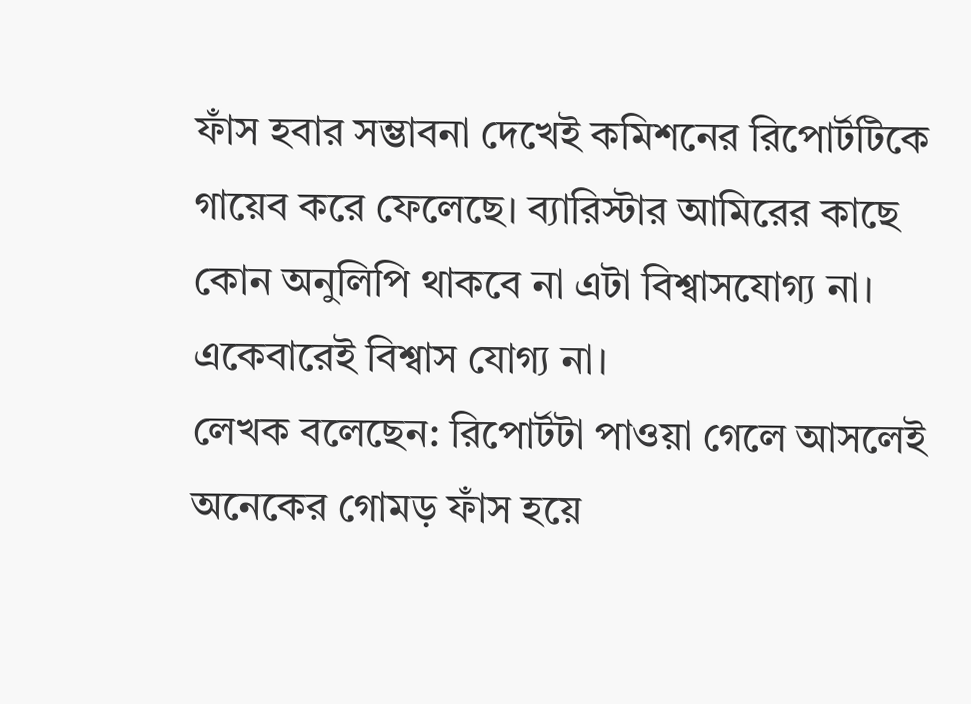ফাঁস হবার সম্ভাবনা দেখেই কমিশনের রিপোর্টটিকে গায়েব করে ফেলেছে। ব্যারিস্টার আমিরের কাছে কোন অনুলিপি থাকবে না এটা বিশ্বাসযোগ্য না। একেবারেই বিশ্বাস যোগ্য না।
লেখক বলেছেন: রিপোর্টটা পাওয়া গেলে আসলেই অনেকের গোমড় ফাঁস হয়ে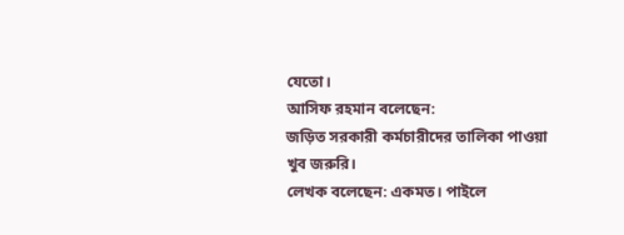যেতো।
আসিফ রহমান বলেছেন:
জড়িত সরকারী কর্মচারীদের তালিকা পাওয়া খুব জরুরি।
লেখক বলেছেন: একমত। পাইলে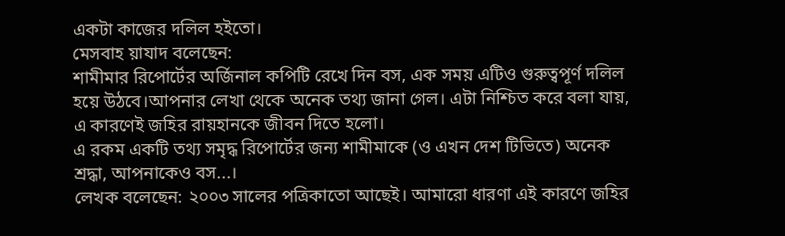একটা কাজের দলিল হইতো।
মেসবাহ য়াযাদ বলেছেন:
শামীমার রিপোর্টের অর্জিনাল কপিটি রেখে দিন বস, এক সময় এটিও গুরুত্বপূর্ণ দলিল হয়ে উঠবে।আপনার লেখা থেকে অনেক তথ্য জানা গেল। এটা নিশ্চিত করে বলা যায়, এ কারণেই জহির রায়হানকে জীবন দিতে হলো।
এ রকম একটি তথ্য সমৃদ্ধ রিপোর্টের জন্য শামীমাকে (ও এখন দেশ টিভিতে) অনেক শ্রদ্ধা, আপনাকেও বস...।
লেখক বলেছেন: ২০০৩ সালের পত্রিকাতো আছেই। আমারো ধারণা এই কারণে জহির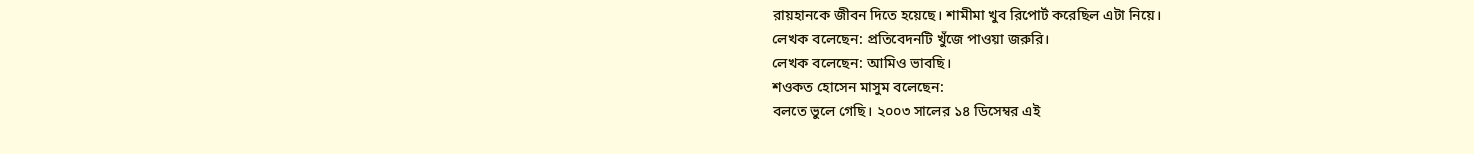রায়হানকে জীবন দিতে হয়েছে। শামীমা খুব রিপোর্ট করেছিল এটা নিয়ে।
লেখক বলেছেন: প্রতিবেদনটি খুঁজে পাওয়া জরুরি।
লেখক বলেছেন: আমিও ভাবছি।
শওকত হোসেন মাসুম বলেছেন:
বলতে ভুলে গেছি। ২০০৩ সালের ১৪ ডিসেম্বর এই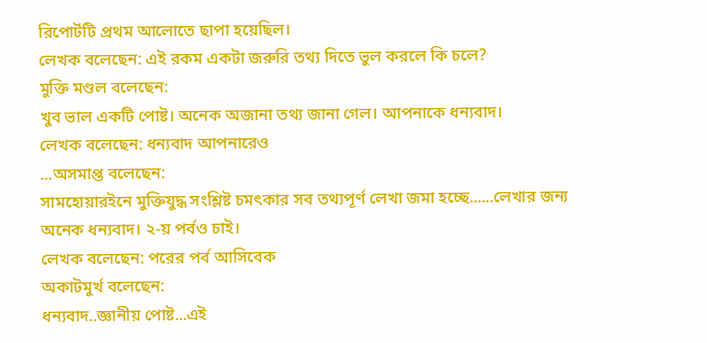রিপোর্টটি প্রথম আলোতে ছাপা হয়েছিল।
লেখক বলেছেন: এই রকম একটা জরুরি তথ্য দিতে ভুল করলে কি চলে?
মুক্তি মণ্ডল বলেছেন:
খুব ভাল একটি পোষ্ট। অনেক অজানা তথ্য জানা গেল। আপনাকে ধন্যবাদ।
লেখক বলেছেন: ধন্যবাদ আপনারেও
...অসমাপ্ত বলেছেন:
সামহোয়ারইনে মুক্তিযুদ্ধ সংশ্লিষ্ট চমৎকার সব তথ্যপূর্ণ লেখা জমা হচ্ছে......লেখার জন্য অনেক ধন্যবাদ। ২-য় পর্বও চাই।
লেখক বলেছেন: পরের পর্ব আসিবেক
অকাটমুর্খ বলেছেন:
ধন্যবাদ..জ্ঞানীয় পোষ্ট...এই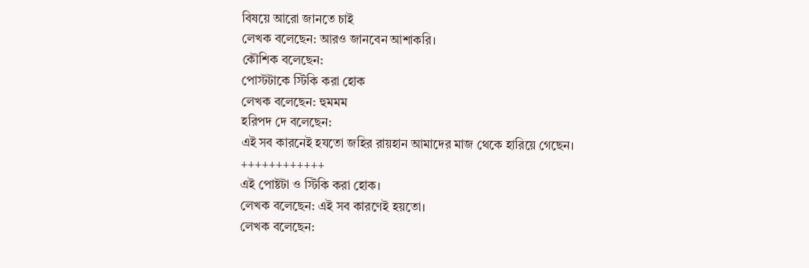বিষয়ে আরো জানতে চাই
লেখক বলেছেন: আরও জানবেন আশাকরি।
কৌশিক বলেছেন:
পোস্টটাকে স্টিকি করা হোক
লেখক বলেছেন: হুমমম
হরিপদ দে বলেছেন:
এই সব কারনেই হযতো জহির রায়হান আমাদের মাজ থেকে হারিয়ে গেছেন। ++++++++++++
এই পোষ্টটা ও স্টিকি করা হোক।
লেখক বলেছেন: এই সব কারণেই হয়তো।
লেখক বলেছেন: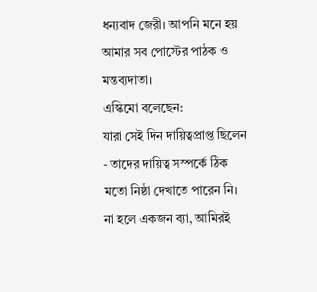ধন্যবাদ জেরী। আপনি মনে হয় আমার সব পোস্টের পাঠক ও মন্তব্যদাতা।
এস্কিমো বলেছেন:
যারা সেই দিন দায়িত্বপ্রাপ্ত ছিলেন - তাদের দায়িত্ব সস্পর্কে ঠিক মতো নিষ্ঠা দেখাতে পারেন নি। না হলে একজন ব্যা, আমিরই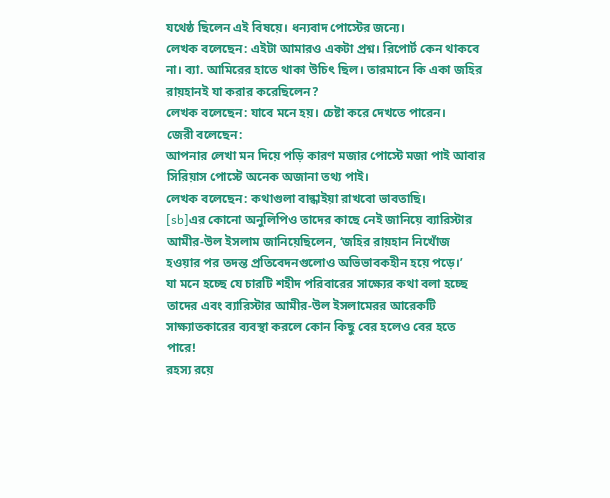যথেষ্ঠ ছিলেন এই বিষয়ে। ধন্যবাদ পোস্টের জন্যে।
লেখক বলেছেন: এইটা আমারও একটা প্রশ্ন। রিপোর্ট কেন থাকবে না। ব্যা. আমিরের হাতে থাকা উচিৎ ছিল। তারমানে কি একা জহির রায়হানই যা করার করেছিলেন?
লেখক বলেছেন: যাবে মনে হয়। চেষ্টা করে দেখতে পারেন।
জেরী বলেছেন:
আপনার লেখা মন দিয়ে পড়ি কারণ মজার পোস্টে মজা পাই আবার সিরিয়াস পোস্টে অনেক অজানা তথ্য পাই।
লেখক বলেছেন: কথাগুলা বান্ধাইয়া রাখবো ভাবতাছি।
[sb]এর কোনো অনুলিপিও তাদের কাছে নেই জানিয়ে ব্যারিস্টার আমীর-উল ইসলাম জানিয়েছিলেন, ‘জহির রায়হান নিখোঁজ হওয়ার পর তদন্ত প্রতিবেদনগুলোও অভিভাবকহীন হয়ে পড়ে।’
যা মনে হচ্ছে যে চারটি শহীদ পরিবারের সাক্ষ্যের কথা বলা হচ্ছে তাদের এবং ব্যারিস্টার আমীর-উল ইসলামেরর আরেকটি সাক্ষ্যাতকারের ব্যবস্থা করলে কোন কিছু বের হলেও বের হতে পারে!
রহস্য রয়ে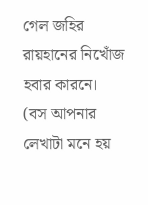গেল জহির রায়হানের নিখোঁজ হবার কারনে।
(বস আপনার লেখাটা মনে হয়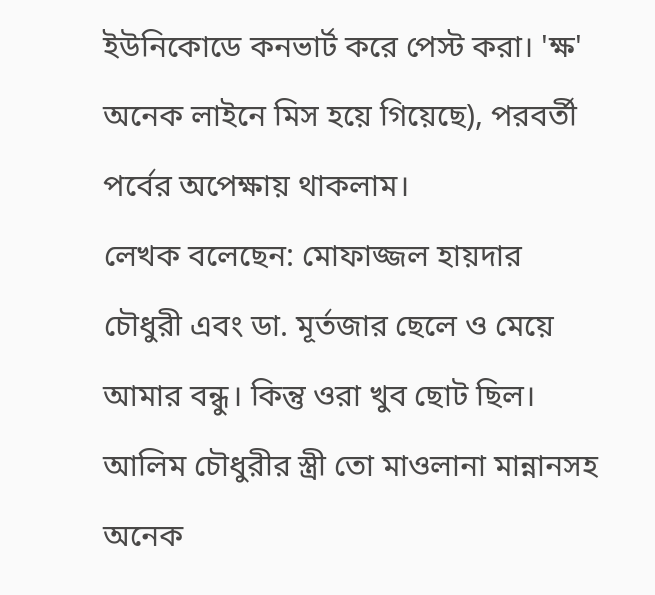ইউনিকোডে কনভার্ট করে পেস্ট করা। 'ক্ষ' অনেক লাইনে মিস হয়ে গিয়েছে), পরবর্তী পর্বের অপেক্ষায় থাকলাম।
লেখক বলেছেন: মোফাজ্জল হায়দার চৌধুরী এবং ডা. মূর্তজার ছেলে ও মেয়ে আমার বন্ধু। কিন্তু ওরা খুব ছোট ছিল। আলিম চৌধুরীর স্ত্রী তো মাওলানা মান্নানসহ অনেক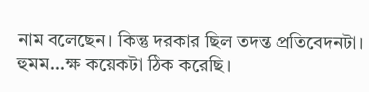নাম বলেছেন। কিন্তু দরকার ছিল তদন্ত প্রতিবেদনটা।
হুমম...ক্ষ কয়েকটা ঠিক করেছি।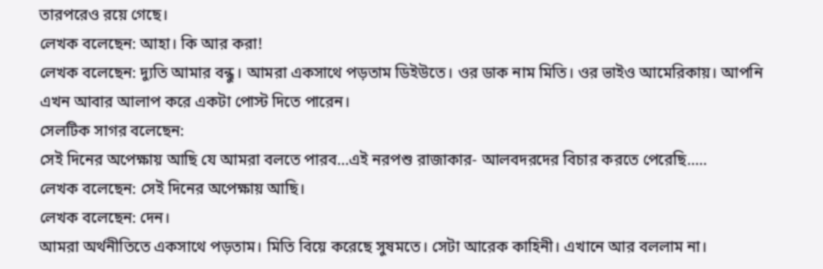তারপরেও রয়ে গেছে।
লেখক বলেছেন: আহা। কি আর করা!
লেখক বলেছেন: দ্যুতি আমার বন্ধু। আমরা একসাথে পড়তাম ডিইউতে। ওর ডাক নাম মিতি। ওর ভাইও আমেরিকায়। আপনি এখন আবার আলাপ করে একটা পোস্ট দিতে পারেন।
সেলটিক সাগর বলেছেন:
সেই দিনের অপেক্ষায় আছি যে আমরা বলতে পারব...এই নরপশু রাজাকার- আলবদরদের বিচার করতে পেরেছি.....
লেখক বলেছেন: সেই দিনের অপেক্ষায় আছি।
লেখক বলেছেন: দেন।
আমরা অর্থনীতিতে একসাথে পড়তাম। মিতি বিয়ে করেছে সুষমতে। সেটা আরেক কাহিনী। এখানে আর বললাম না।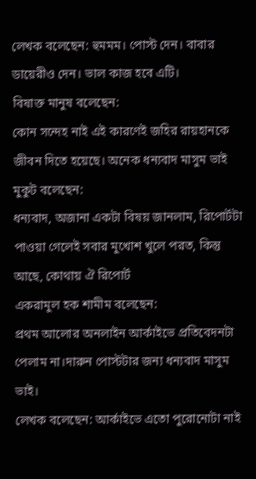লেখক বলেছেন: হুমমম। পোস্ট দেন। বাবার ডায়েরীও দেন। ভাল কাজ হবে এটি।
বিষাক্ত মানুষ বলেছেন:
কোন সন্দেহ নাই এই কারণেই জহির রায়হানকে জীবন দিতে হয়েছে। অনেক ধন্যবাদ মাসুম ভাই
মুকুট বলেছেন:
ধন্যবাদ, অজানা একটা বিষয় জানলাম, রিপোর্টটা পাওয়া গেলেই সবার মুখোশ খুলে পরত, কিন্তু আছে, কোথায় ঐ রিপোর্ট
একরামুল হক শামীম বলেছেন:
প্রথম আলোর অনলাইন আর্কাইভে প্রতিবেদনটা পেলাম না।দারুন পোস্টটার জন্য ধন্যবাদ মাসুম ভাই।
লেখক বলেছেন: আর্কাইভে এতো পুরোনোটা নাই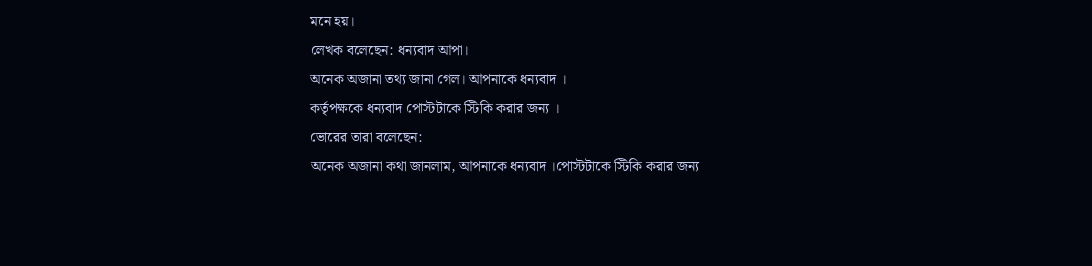মনে হয়।
লেখক বলেছেন: ধন্যবাদ আপা।
অনেক অজানা তথ্য জানা গেল। আপনাকে ধন্যবাদ ।
কর্তৃপক্ষকে ধন্যবাদ পোস্টটাকে স্টিকি করার জন্য ।
ভোরের তারা বলেছেন:
অনেক অজানা কথা জানলাম, আপনাকে ধন্যবাদ ।পোস্টটাকে স্টিকি করার জন্য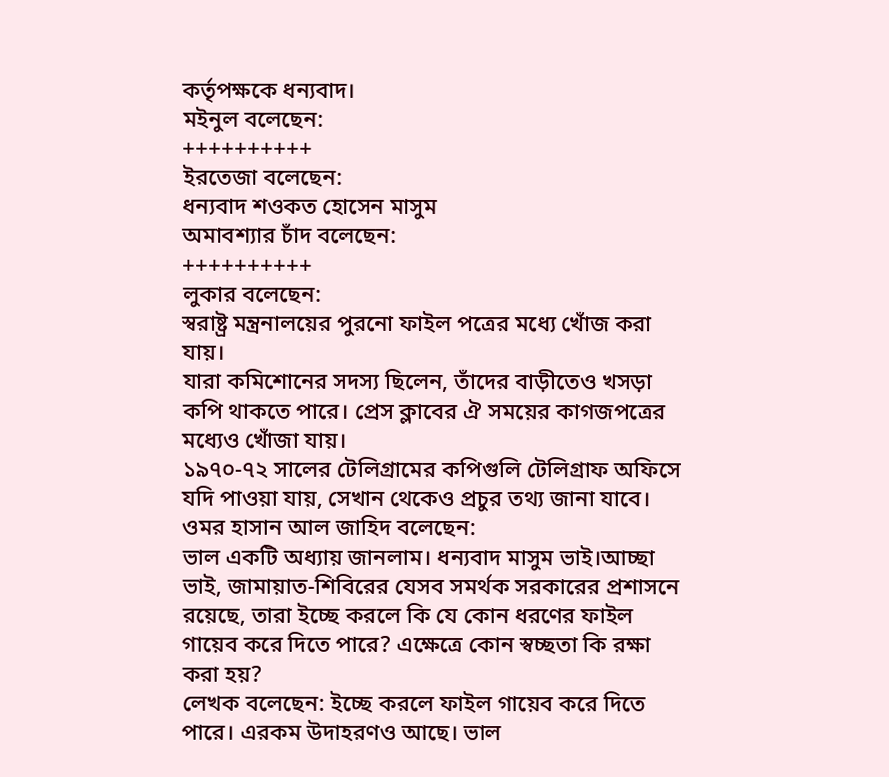কর্তৃপক্ষকে ধন্যবাদ।
মইনুল বলেছেন:
++++++++++
ইরতেজা বলেছেন:
ধন্যবাদ শওকত হোসেন মাসুম
অমাবশ্যার চাঁদ বলেছেন:
++++++++++
লুকার বলেছেন:
স্বরাষ্ট্র মন্ত্রনালয়ের পুরনো ফাইল পত্রের মধ্যে খোঁজ করা যায়।
যারা কমিশোনের সদস্য ছিলেন, তাঁদের বাড়ীতেও খসড়া কপি থাকতে পারে। প্রেস ক্লাবের ঐ সময়ের কাগজপত্রের মধ্যেও খোঁজা যায়।
১৯৭০-৭২ সালের টেলিগ্রামের কপিগুলি টেলিগ্রাফ অফিসে যদি পাওয়া যায়, সেখান থেকেও প্রচুর তথ্য জানা যাবে।
ওমর হাসান আল জাহিদ বলেছেন:
ভাল একটি অধ্যায় জানলাম। ধন্যবাদ মাসুম ভাই।আচ্ছা ভাই, জামায়াত-শিবিরের যেসব সমর্থক সরকারের প্রশাসনে রয়েছে, তারা ইচ্ছে করলে কি যে কোন ধরণের ফাইল গায়েব করে দিতে পারে? এক্ষেত্রে কোন স্বচ্ছতা কি রক্ষা করা হয়?
লেখক বলেছেন: ইচ্ছে করলে ফাইল গায়েব করে দিতে পারে। এরকম উদাহরণও আছে। ভাল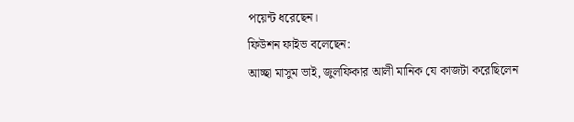পয়েন্ট ধরেছেন।
ফিউশন ফাইভ বলেছেন:
আচ্ছা মাসুম ভাই, জুলফিকার আলী মানিক যে কাজটা করেছিলেন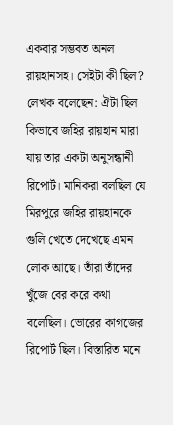একবার সম্ভবত অনল রায়হানসহ। সেইটা কী ছিল?
লেখক বলেছেন: ঐটা ছিল কিভাবে জহির রায়হান মারা যায় তার একটা অনুসন্ধানী রিপোর্ট। মানিকরা বলছিল যে মিরপুরে জহির রায়হানকে গুলি খেতে দেখেছে এমন লোক আছে। তাঁরা তাঁদের খুঁজে বের করে কথা বলেছিল। ভোরের কাগজের রিপোর্ট ছিল। বিস্তারিত মনে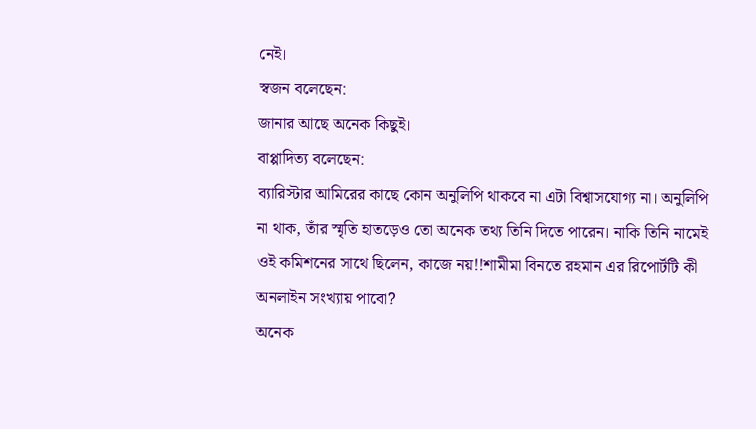নেই।
স্বজন বলেছেন:
জানার আছে অনেক কিছুই।
বাপ্পাদিত্য বলেছেন:
ব্যারিস্টার আমিরের কাছে কোন অনুলিপি থাকবে না এটা বিশ্বাসযোগ্য না। অনুলিপি না থাক, তাঁর স্মৃতি হাতড়েও তো অনেক তথ্য তিনি দিতে পারেন। নাকি তিনি নামেই ওই কমিশনের সাথে ছিলেন, কাজে নয়!!শামীমা বিনতে রহমান এর রিপোর্টটি কী অনলাইন সংখ্যায় পাবো?
অনেক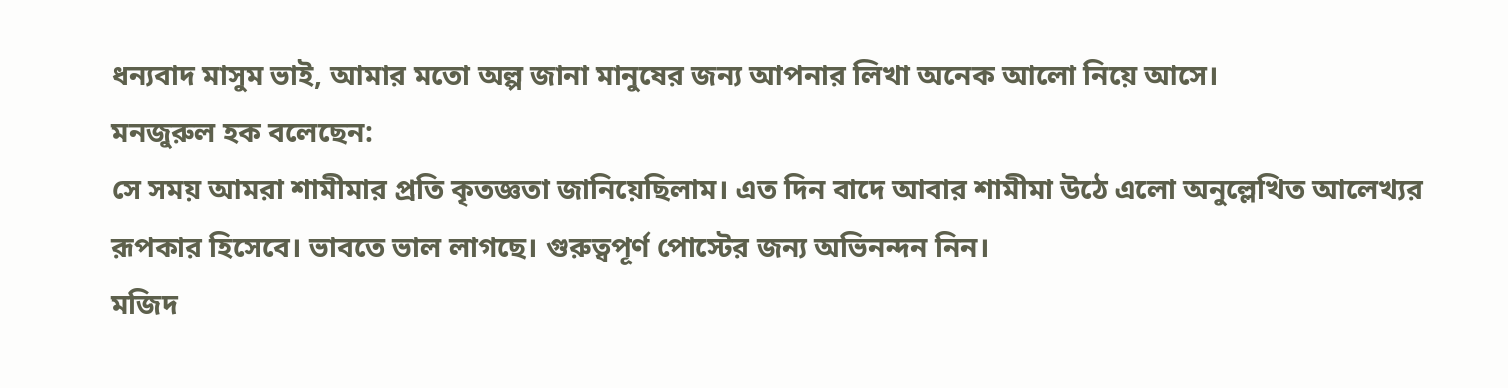ধন্যবাদ মাসুম ভাই, আমার মতো অল্প জানা মানুষের জন্য আপনার লিখা অনেক আলো নিয়ে আসে।
মনজুরুল হক বলেছেন:
সে সময় আমরা শামীমার প্রতি কৃতজ্ঞতা জানিয়েছিলাম। এত দিন বাদে আবার শামীমা উঠে এলো অনুল্লেখিত আলেখ্যর রূপকার হিসেবে। ভাবতে ভাল লাগছে। গুরুত্বপূর্ণ পোস্টের জন্য অভিনন্দন নিন।
মজিদ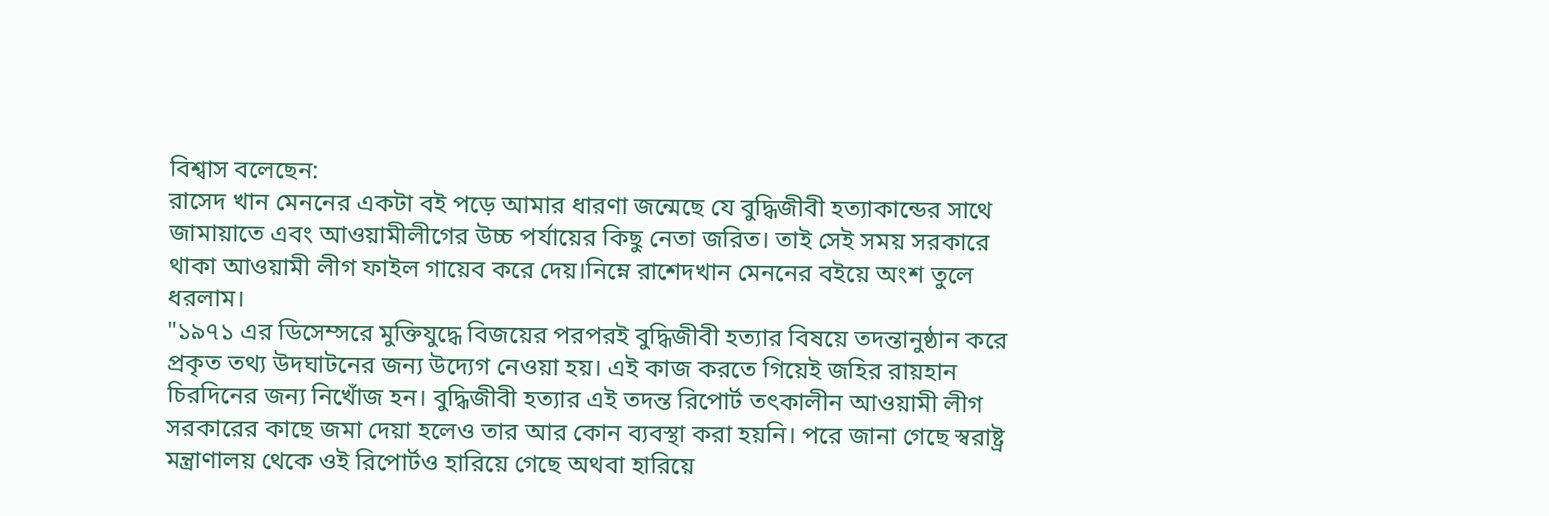বিশ্বাস বলেছেন:
রাসেদ খান মেননের একটা বই পড়ে আমার ধারণা জন্মেছে যে বুদ্ধিজীবী হত্যাকান্ডের সাথে জামায়াতে এবং আওয়ামীলীগের উচ্চ পর্যায়ের কিছু নেতা জরিত। তাই সেই সময় সরকারে থাকা আওয়ামী লীগ ফাইল গায়েব করে দেয়।নিম্নে রাশেদখান মেননের বইয়ে অংশ তুলে ধরলাম।
"১৯৭১ এর ডিসেম্সরে মুক্তিযুদ্ধে বিজয়ের পরপরই বুদ্ধিজীবী হত্যার বিষয়ে তদন্তানুষ্ঠান করে প্রকৃত তথ্য উদঘাটনের জন্য উদ্যেগ নেওয়া হয়। এই কাজ করতে গিয়েই জহির রায়হান চিরদিনের জন্য নিখোঁজ হন। বুদ্ধিজীবী হত্যার এই তদন্ত রিপোর্ট তৎকালীন আওয়ামী লীগ সরকারের কাছে জমা দেয়া হলেও তার আর কোন ব্যবস্থা করা হয়নি। পরে জানা গেছে স্বরাষ্ট্র মন্ত্রাণালয় থেকে ওই রিপোর্টও হারিয়ে গেছে অথবা হারিয়ে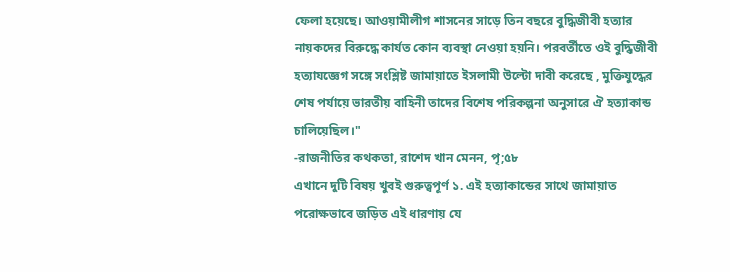ফেলা হয়েছে। আওয়ামীলীগ শাসনের সাড়ে তিন বছরে বুদ্ধিজীবী হত্যার নায়কদের বিরুদ্ধে কার্যত কোন ব্যবস্থা নেওয়া হয়নি। পরবর্তীতে ওই বুদ্ধিজীবী হত্যাযজ্ঞেগ সঙ্গে সংশ্লিষ্ট জামায়াতে ইসলামী উল্টো দাবী করেছে , মুক্তিযুদ্ধের শেষ পর্যায়ে ভারতীয় বাহিনী তাদের বিশেষ পরিকল্পনা অনুসারে ঐ হত্যাকান্ড চালিয়েছিল।"
-রাজনীতির কথকতা, রাশেদ খান মেনন, পৃ;৫৮
এখানে দুটি বিষয় খুবই গুরুত্বপূর্ণ ১. এই হত্যাকান্ডের সাথে জামায়াত পরোক্ষভাবে জড়িত এই ধারণায় যে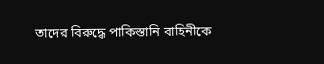তাদের বিরুদ্ধে পাকিস্তানি বাহিনীকে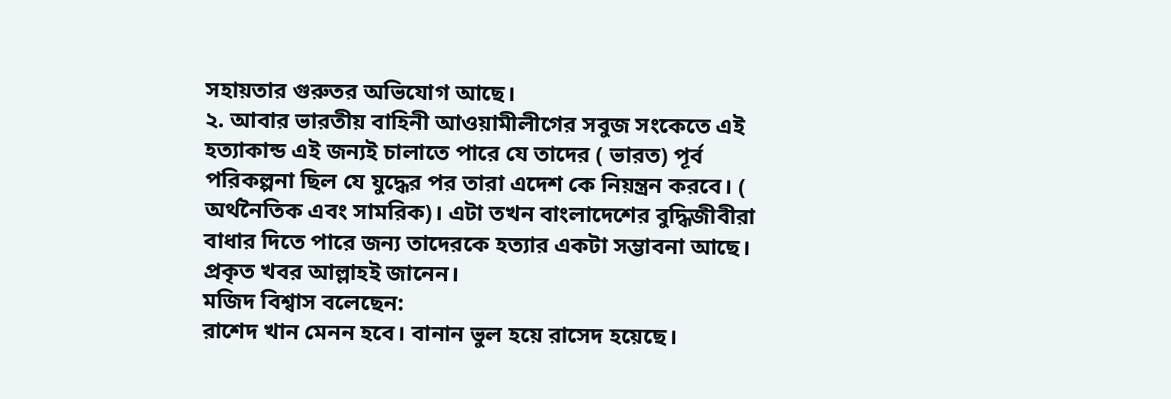সহায়তার গুরুতর অভিযোগ আছে।
২. আবার ভারতীয় বাহিনী আওয়ামীলীগের সবুজ সংকেতে এই হত্যাকান্ড এই জন্যই চালাতে পারে যে তাদের ( ভারত) পূর্ব পরিকল্পনা ছিল যে যুদ্ধের পর তারা এদেশ কে নিয়ন্ত্রন করবে। ( অর্থনৈতিক এবং সামরিক)। এটা তখন বাংলাদেশের বুদ্ধিজীবীরা বাধার দিতে পারে জন্য তাদেরকে হত্যার একটা সম্ভাবনা আছে।
প্রকৃত খবর আল্লাহই জানেন।
মজিদ বিশ্বাস বলেছেন:
রাশেদ খান মেনন হবে। বানান ভুল হয়ে রাসেদ হয়েছে।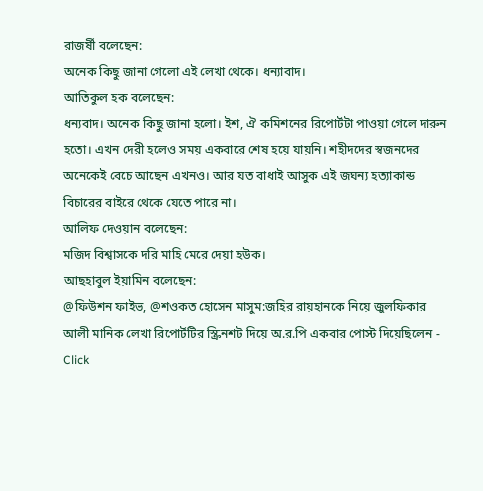রাজর্ষী বলেছেন:
অনেক কিছু জানা গেলো এই লেখা থেকে। ধন্যাবাদ।
আতিকুল হক বলেছেন:
ধন্যবাদ। অনেক কিছু জানা হলো। ইশ, ঐ কমিশনের রিপোর্টটা পাওয়া গেলে দারুন হতো। এখন দেরী হলেও সময় একবারে শেষ হয়ে যায়নি। শহীদদের স্বজনদের অনেকেই বেচে আছেন এখনও। আর যত বাধাই আসুক এই জঘন্য হত্যাকান্ড বিচারের বাইরে থেকে যেতে পারে না।
আলিফ দেওয়ান বলেছেন:
মজিদ বিশ্বাসকে দরি মাহি মেরে দেয়া হউক।
আছহাবুল ইয়ামিন বলেছেন:
@ফিউশন ফাইভ, @শওকত হোসেন মাসুম:জহির রায়হানকে নিয়ে জুলফিকার আলী মানিক লেখা রিপোর্টটির স্ক্রিনশট দিয়ে অ.র.পি একবার পোস্ট দিয়েছিলেন -
Click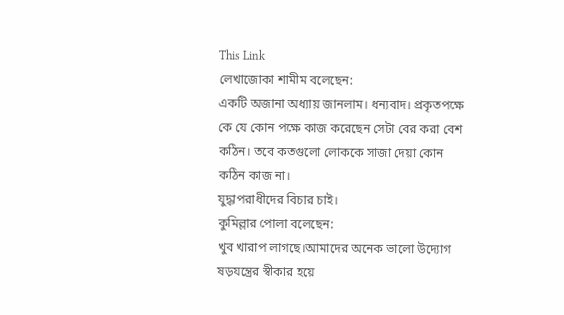This Link
লেখাজোকা শামীম বলেছেন:
একটি অজানা অধ্যায় জানলাম। ধন্যবাদ। প্রকৃতপক্ষে কে যে কোন পক্ষে কাজ করেছেন সেটা বের করা বেশ কঠিন। তবে কতগুলো লোককে সাজা দেয়া কোন কঠিন কাজ না।
যুদ্ধাপরাধীদের বিচার চাই।
কুমিল্লার পোলা বলেছেন:
খুব খারাপ লাগছে।আমাদের অনেক ভালো উদ্যোগ ষড়যন্ত্রের স্বীকার হয়ে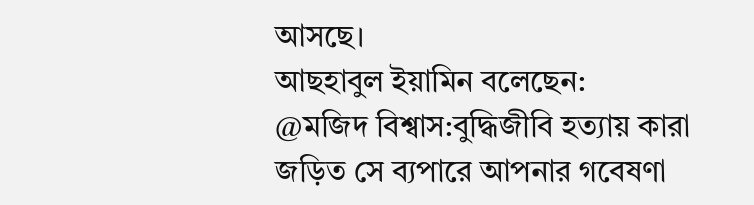আসছে।
আছহাবুল ইয়ামিন বলেছেন:
@মজিদ বিশ্বাস:বুদ্ধিজীবি হত্যায় কারা জড়িত সে ব্যপারে আপনার গবেষণা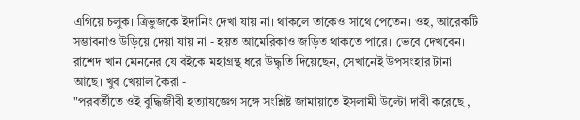এগিয়ে চলুক। ত্রিভুজকে ইদানিং দেখা যায় না। থাকলে তাকেও সাথে পেতেন। ওহ, আরেকটি সম্ভাবনাও উড়িয়ে দেয়া যায় না - হয়ত আমেরিকাও জড়িত থাকতে পারে। ভেবে দেখবেন।
রাশেদ খান মেননের যে বইকে মহাগ্রন্থ ধরে উদ্ধৃতি দিয়েছেন, সেখানেই উপসংহার টানা আছে। খুব খেয়াল কৈরা -
"পরবর্তীতে ওই বুদ্ধিজীবী হত্যাযজ্ঞেগ সঙ্গে সংশ্লিষ্ট জামায়াতে ইসলামী উল্টো দাবী করেছে ,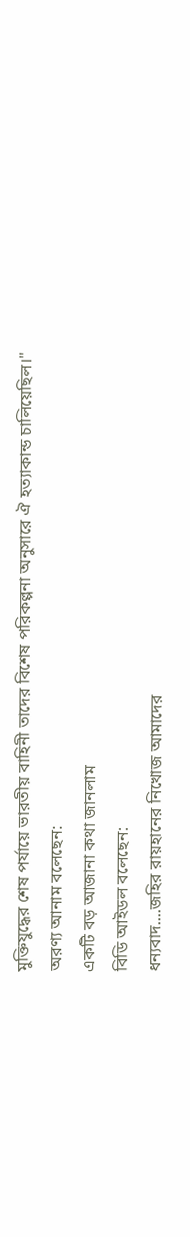মুক্তিযুদ্ধের শেষ পর্যায়ে ভারতীয় বাহিনী তাদের বিশেষ পরিকল্পনা অনুসারে ঐ হত্যাকান্ড চালিয়েছিল।"
অরণ্য আনাম বলেছেন:
একটি বড় আজানা কথা জানলাম
বিডি আইডল বলেছেন:
ধন্যবাদ....জহির রায়হানের নিখোজ আমাদের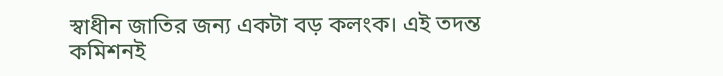স্বাধীন জাতির জন্য একটা বড় কলংক। এই তদন্ত কমিশনই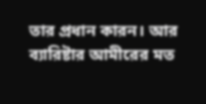তার প্রধান কারন। আর ব্যারিষ্টার আমীরের মত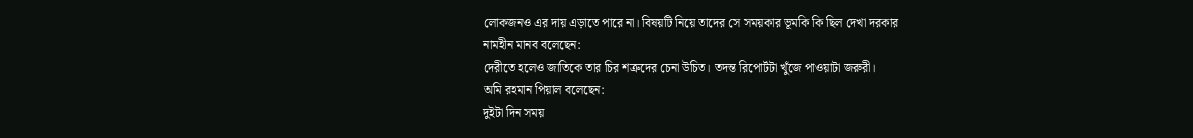লোকজনও এর দায় এড়াতে পারে না। বিষয়টি নিয়ে তাদের সে সময়কার ভূমকি কি ছিল দেখা দরকার
নামহীন মানব বলেছেন:
দেরীতে হলেও জাতিকে তার চির শত্রুদের চেনা উচিত। তদন্ত রিপোর্টটা খুঁজে পাওয়াটা জরুরী।
অমি রহমান পিয়াল বলেছেন:
দুইটা দিন সময়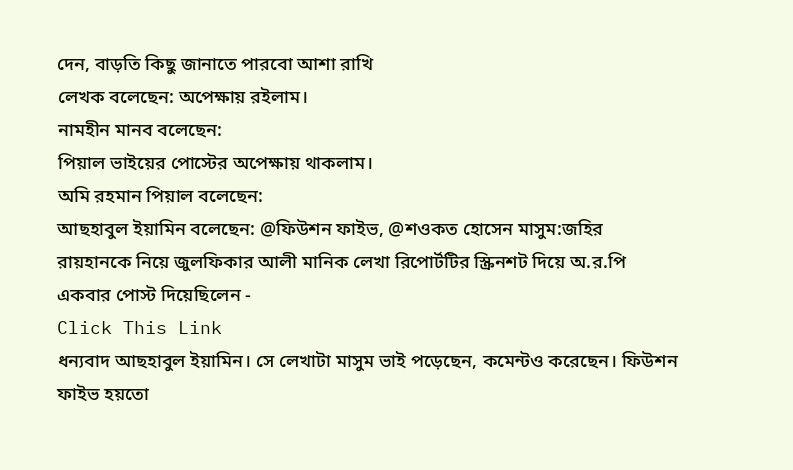দেন, বাড়তি কিছু জানাতে পারবো আশা রাখি
লেখক বলেছেন: অপেক্ষায় রইলাম।
নামহীন মানব বলেছেন:
পিয়াল ভাইয়ের পোস্টের অপেক্ষায় থাকলাম।
অমি রহমান পিয়াল বলেছেন:
আছহাবুল ইয়ামিন বলেছেন: @ফিউশন ফাইভ, @শওকত হোসেন মাসুম:জহির রায়হানকে নিয়ে জুলফিকার আলী মানিক লেখা রিপোর্টটির স্ক্রিনশট দিয়ে অ.র.পি একবার পোস্ট দিয়েছিলেন -
Click This Link
ধন্যবাদ আছহাবুল ইয়ামিন। সে লেখাটা মাসুম ভাই পড়েছেন, কমেন্টও করেছেন। ফিউশন ফাইভ হয়তো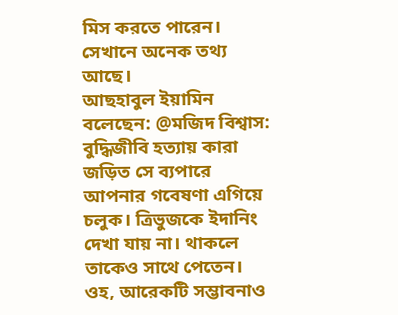মিস করতে পারেন। সেখানে অনেক তথ্য আছে।
আছহাবুল ইয়ামিন বলেছেন: @মজিদ বিশ্বাস:
বুদ্ধিজীবি হত্যায় কারা জড়িত সে ব্যপারে আপনার গবেষণা এগিয়ে চলুক। ত্রিভুজকে ইদানিং দেখা যায় না। থাকলে তাকেও সাথে পেতেন। ওহ, আরেকটি সম্ভাবনাও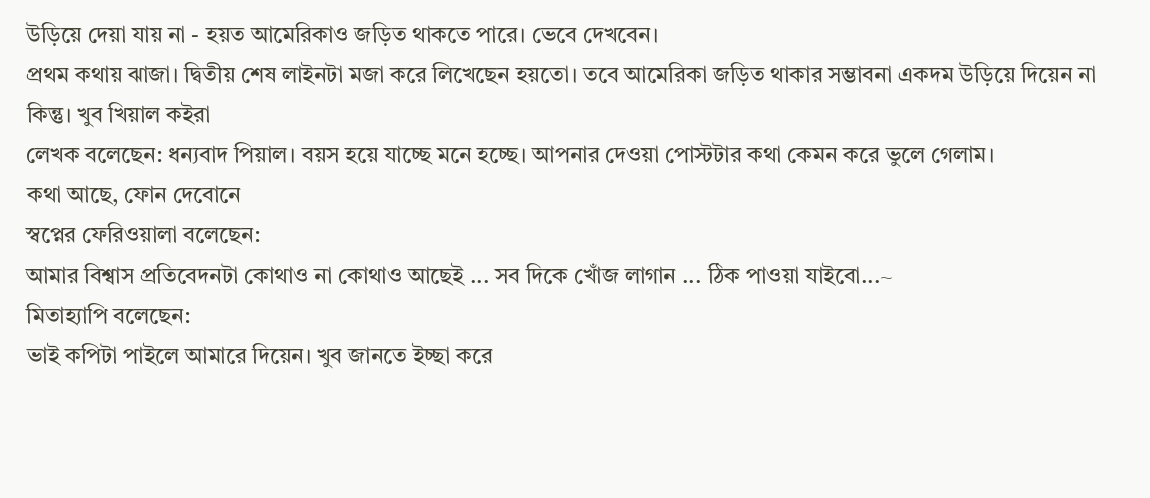উড়িয়ে দেয়া যায় না - হয়ত আমেরিকাও জড়িত থাকতে পারে। ভেবে দেখবেন।
প্রথম কথায় ঝাজা। দ্বিতীয় শেষ লাইনটা মজা করে লিখেছেন হয়তো। তবে আমেরিকা জড়িত থাকার সম্ভাবনা একদম উড়িয়ে দিয়েন না কিন্তু। খুব খিয়াল কইরা
লেখক বলেছেন: ধন্যবাদ পিয়াল। বয়স হয়ে যাচ্ছে মনে হচ্ছে। আপনার দেওয়া পোস্টটার কথা কেমন করে ভুলে গেলাম।
কথা আছে, ফোন দেবোনে
স্বপ্নের ফেরিওয়ালা বলেছেন:
আমার বিশ্বাস প্রতিবেদনটা কোথাও না কোথাও আছেই ... সব দিকে খোঁজ লাগান ... ঠিক পাওয়া যাইবো...~
মিতাহ্যাপি বলেছেন:
ভাই কপিটা পাইলে আমারে দিয়েন। খুব জানতে ইচ্ছা করে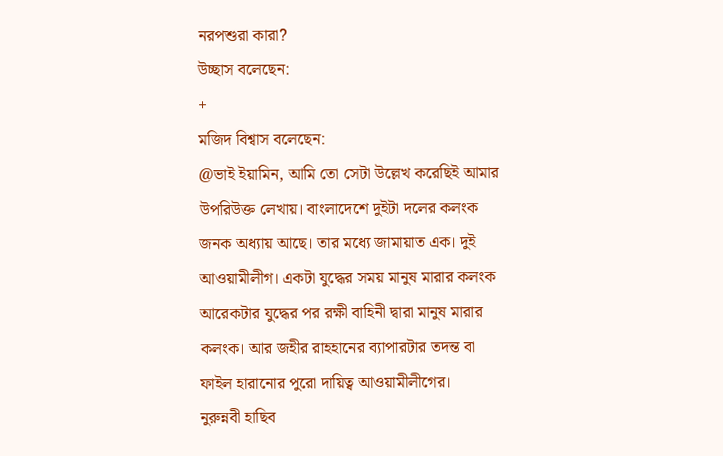নরপশুরা কারা?
উচ্ছাস বলেছেন:
+
মজিদ বিশ্বাস বলেছেন:
@ভাই ইয়ামিন, আমি তো সেটা উল্লেখ করেছিই আমার উপরিউক্ত লেখায়। বাংলাদেশে দুইটা দলের কলংক জনক অধ্যায় আছে। তার মধ্যে জামায়াত এক। দুই আওয়ামীলীগ। একটা যুদ্ধের সময় মানুষ মারার কলংক আরেকটার যুদ্ধের পর রক্ষী বাহিনী দ্বারা মানুষ মারার কলংক। আর জহীর রাহহানের ব্যাপারটার তদন্ত বা ফাইল হারানোর পুরো দায়িত্ব আওয়ামীলীগের।
নুরুন্নবী হাছিব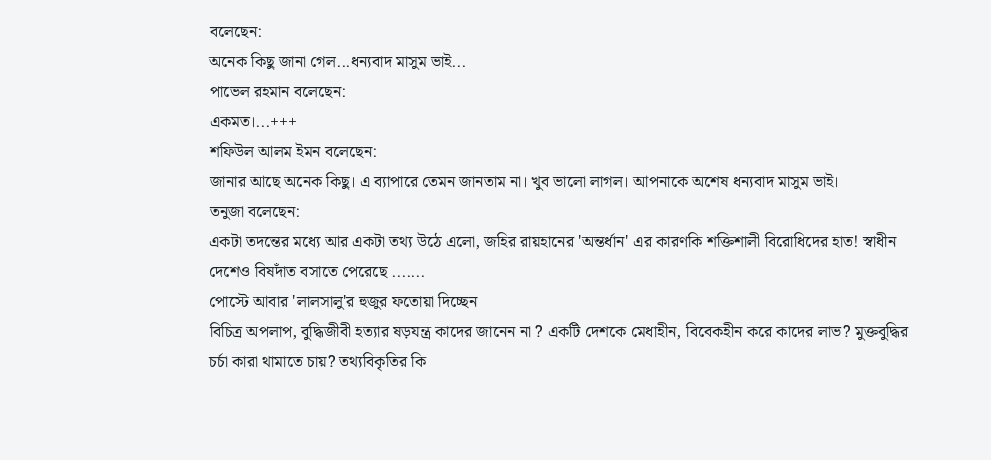বলেছেন:
অনেক কিছু জানা গেল...ধন্যবাদ মাসুম ভাই...
পাভেল রহমান বলেছেন:
একমত।...+++
শফিউল আলম ইমন বলেছেন:
জানার আছে অনেক কিছু। এ ব্যাপারে তেমন জানতাম না। খুব ভালো লাগল। আপনাকে অশেষ ধন্যবাদ মাসুম ভাই।
তনুজা বলেছেন:
একটা তদন্তের মধ্যে আর একটা তথ্য উঠে এলো, জহির রায়হানের 'অন্তর্ধান' এর কারণকি শক্তিশালী বিরোধিদের হাত! স্বাধীন দেশেও বিষদাঁত বসাতে পেরেছে .......
পোস্টে আবার 'লালসালু'র হুজুর ফতোয়া দিচ্ছেন
বিচিত্র অপলাপ, বুদ্ধিজীবী হত্যার ষড়যন্ত্র কাদের জানেন না ? একটি দেশকে মেধাহীন, বিবেকহীন করে কাদের লাভ? মুক্তবুদ্ধির চর্চা কারা থামাতে চায়? তথ্যবিকৃতির কি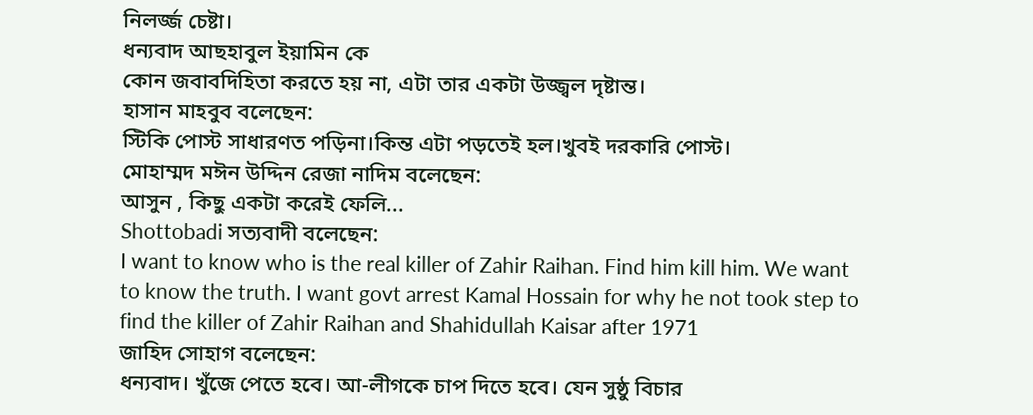নিলর্জ্জ চেষ্টা।
ধন্যবাদ আছহাবুল ইয়ামিন কে
কোন জবাবদিহিতা করতে হয় না, এটা তার একটা উজ্জ্বল দৃষ্টান্ত।
হাসান মাহবুব বলেছেন:
স্টিকি পোস্ট সাধারণত পড়িনা।কিন্ত এটা পড়তেই হল।খুবই দরকারি পোস্ট।
মোহাম্মদ মঈন উদ্দিন রেজা নাদিম বলেছেন:
আসুন , কিছু একটা করেই ফেলি...
Shottobadi সত্যবাদী বলেছেন:
I want to know who is the real killer of Zahir Raihan. Find him kill him. We want to know the truth. I want govt arrest Kamal Hossain for why he not took step to find the killer of Zahir Raihan and Shahidullah Kaisar after 1971
জাহিদ সোহাগ বলেছেন:
ধন্যবাদ। খুঁজে পেতে হবে। আ-লীগকে চাপ দিতে হবে। যেন সুষ্ঠু বিচার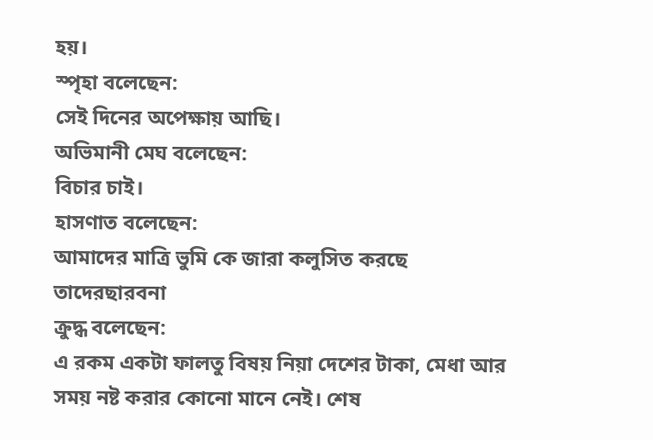হয়।
স্পৃহা বলেছেন:
সেই দিনের অপেক্ষায় আছি।
অভিমানী মেঘ বলেছেন:
বিচার চাই।
হাসণাত বলেছেন:
আমাদের মাত্রি ভুমি কে জারা কলুসিত করছে তাদেরছারবনা
ক্রুদ্ধ বলেছেন:
এ রকম একটা ফালতু বিষয় নিয়া দেশের টাকা, মেধা আর সময় নষ্ট করার কোনো মানে নেই। শেষ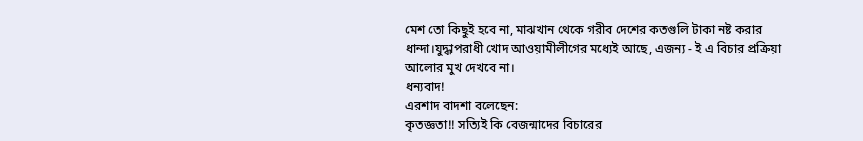মেশ তো কিছুই হবে না, মাঝখান থেকে গরীব দেশের কতগুলি টাকা নষ্ট করার ধান্দা।যুদ্ধাপরাধী খোদ আওয়ামীলীগের মধ্যেই আছে, এজন্য - ই এ বিচার প্রক্রিয়া আলোর মুখ দেখবে না।
ধন্যবাদ!
এরশাদ বাদশা বলেছেন:
কৃতজ্ঞতা!! সত্যিই কি বেজন্মাদের বিচারের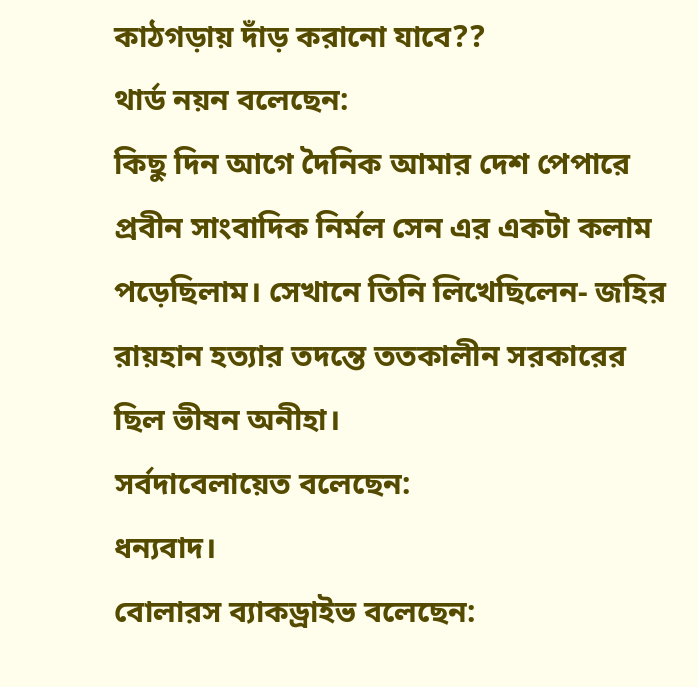কাঠগড়ায় দাঁড় করানো যাবে??
থার্ড নয়ন বলেছেন:
কিছু দিন আগে দৈনিক আমার দেশ পেপারে প্রবীন সাংবাদিক নির্মল সেন এর একটা কলাম পড়েছিলাম। সেখানে তিনি লিখেছিলেন- জহির রায়হান হত্যার তদন্তে ততকালীন সরকারের ছিল ভীষন অনীহা।
সর্বদাবেলায়েত বলেছেন:
ধন্যবাদ।
বোলারস ব্যাকড্রাইভ বলেছেন: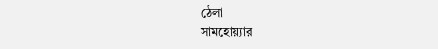ঠেলা
সামহোয়্যার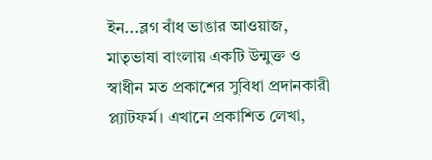ইন...ব্লগ বাঁধ ভাঙার আওয়াজ, মাতৃভাষা বাংলায় একটি উন্মুক্ত ও স্বাধীন মত প্রকাশের সুবিধা প্রদানকারী প্ল্যাটফর্ম। এখানে প্রকাশিত লেখা,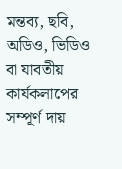মন্তব্য, ছবি, অডিও, ভিডিও বা যাবতীয় কার্যকলাপের সম্পূর্ণ দায়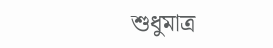শুধুমাত্র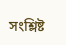সংশ্লিষ্ট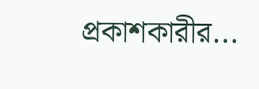প্রকাশকারীর...